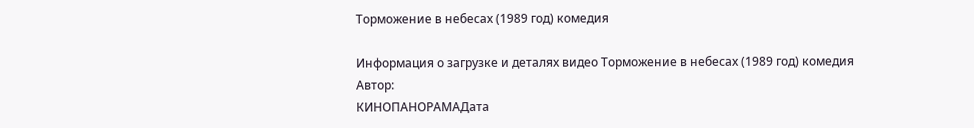Торможение в небесах (1989 год) комедия

Информация о загрузке и деталях видео Торможение в небесах (1989 год) комедия
Автор:
КИНОПАНОРАМАДата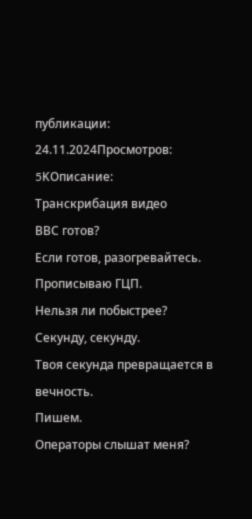публикации:
24.11.2024Просмотров:
5KОписание:
Транскрибация видео
ВВС готов?
Если готов, разогревайтесь.
Прописываю ГЦП.
Нельзя ли побыстрее?
Секунду, секунду.
Твоя секунда превращается в вечность.
Пишем.
Операторы слышат меня?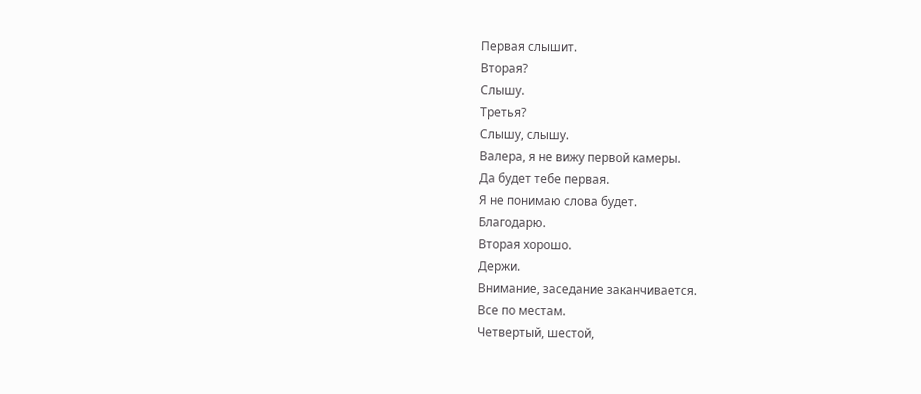Первая слышит.
Вторая?
Слышу.
Третья?
Слышу, слышу.
Валера, я не вижу первой камеры.
Да будет тебе первая.
Я не понимаю слова будет.
Благодарю.
Вторая хорошо.
Держи.
Внимание, заседание заканчивается.
Все по местам.
Четвертый, шестой,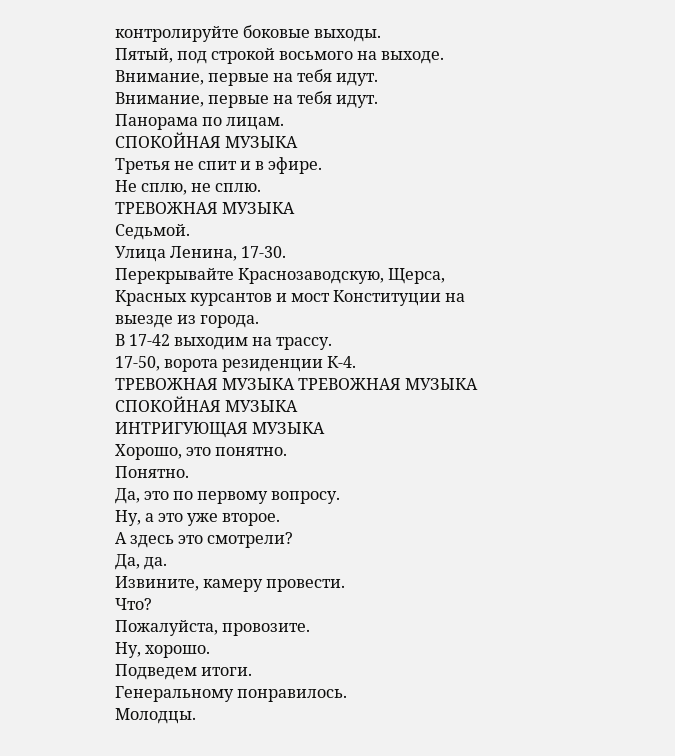контролируйте боковые выходы.
Пятый, под строкой восьмого на выходе.
Внимание, первые на тебя идут.
Внимание, первые на тебя идут.
Панорама по лицам.
СПОКОЙНАЯ МУЗЫКА
Третья не спит и в эфире.
Не сплю, не сплю.
ТРЕВОЖНАЯ МУЗЫКА
Седьмой.
Улица Ленина, 17-30.
Перекрывайте Краснозаводскую, Щерса, Красных курсантов и мост Конституции на выезде из города.
В 17-42 выходим на трассу.
17-50, ворота резиденции К-4.
ТРЕВОЖНАЯ МУЗЫКА ТРЕВОЖНАЯ МУЗЫКА
СПОКОЙНАЯ МУЗЫКА
ИНТРИГУЮЩАЯ МУЗЫКА
Хорошо, это понятно.
Понятно.
Да, это по первому вопросу.
Ну, а это уже второе.
А здесь это смотрели?
Да, да.
Извините, камеру провести.
Что?
Пожалуйста, провозите.
Ну, хорошо.
Подведем итоги.
Генеральному понравилось.
Молодцы.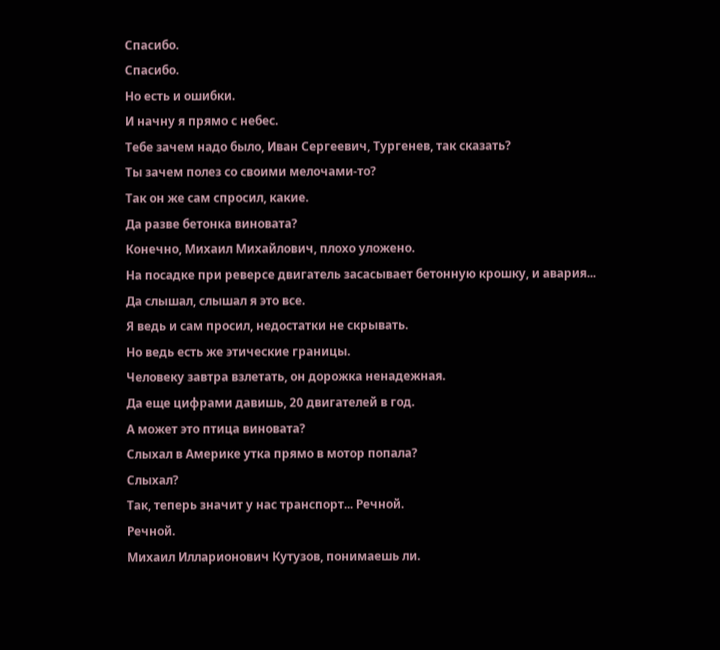Спасибо.
Спасибо.
Но есть и ошибки.
И начну я прямо с небес.
Тебе зачем надо было, Иван Сергеевич, Тургенев, так сказать?
Ты зачем полез со своими мелочами-то?
Так он же сам спросил, какие.
Да разве бетонка виновата?
Конечно, Михаил Михайлович, плохо уложено.
На посадке при реверсе двигатель засасывает бетонную крошку, и авария...
Да слышал, слышал я это все.
Я ведь и сам просил, недостатки не скрывать.
Но ведь есть же этические границы.
Человеку завтра взлетать, он дорожка ненадежная.
Да еще цифрами давишь, 20 двигателей в год.
А может это птица виновата?
Слыхал в Америке утка прямо в мотор попала?
Слыхал?
Так, теперь значит у нас транспорт... Речной.
Речной.
Михаил Илларионович Кутузов, понимаешь ли.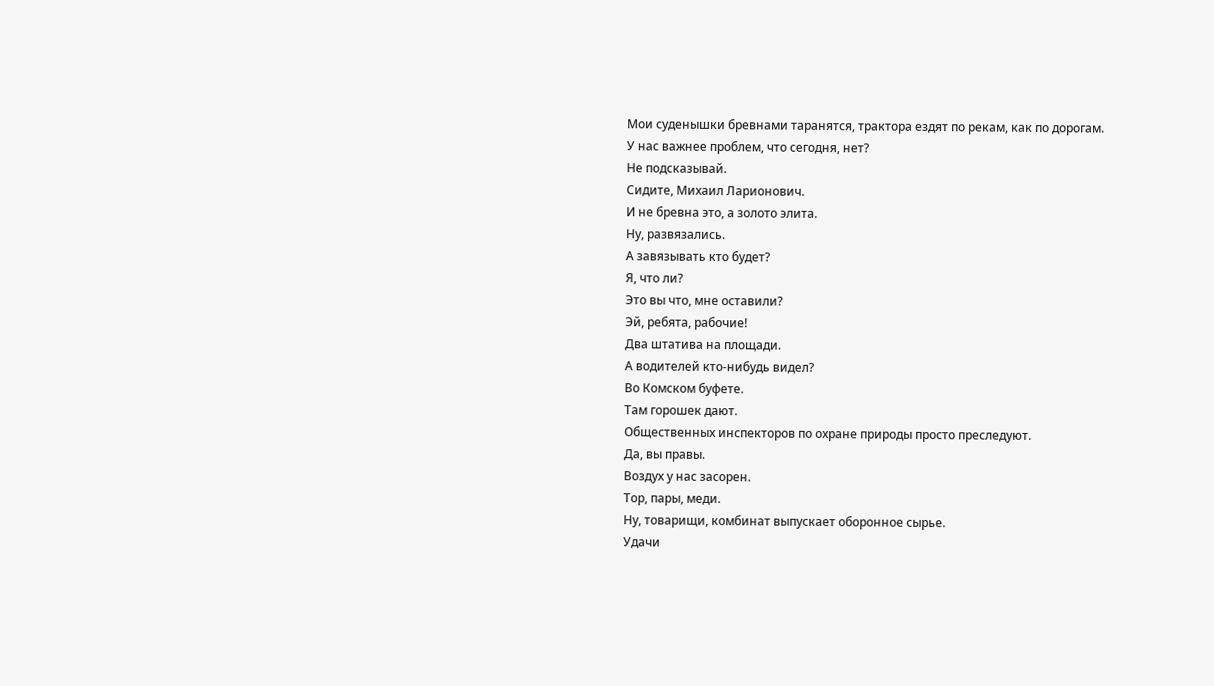Мои суденышки бревнами таранятся, трактора ездят по рекам, как по дорогам.
У нас важнее проблем, что сегодня, нет?
Не подсказывай.
Сидите, Михаил Ларионович.
И не бревна это, а золото элита.
Ну, развязались.
А завязывать кто будет?
Я, что ли?
Это вы что, мне оставили?
Эй, ребята, рабочие!
Два штатива на площади.
А водителей кто-нибудь видел?
Во Комском буфете.
Там горошек дают.
Общественных инспекторов по охране природы просто преследуют.
Да, вы правы.
Воздух у нас засорен.
Тор, пары, меди.
Ну, товарищи, комбинат выпускает оборонное сырье.
Удачи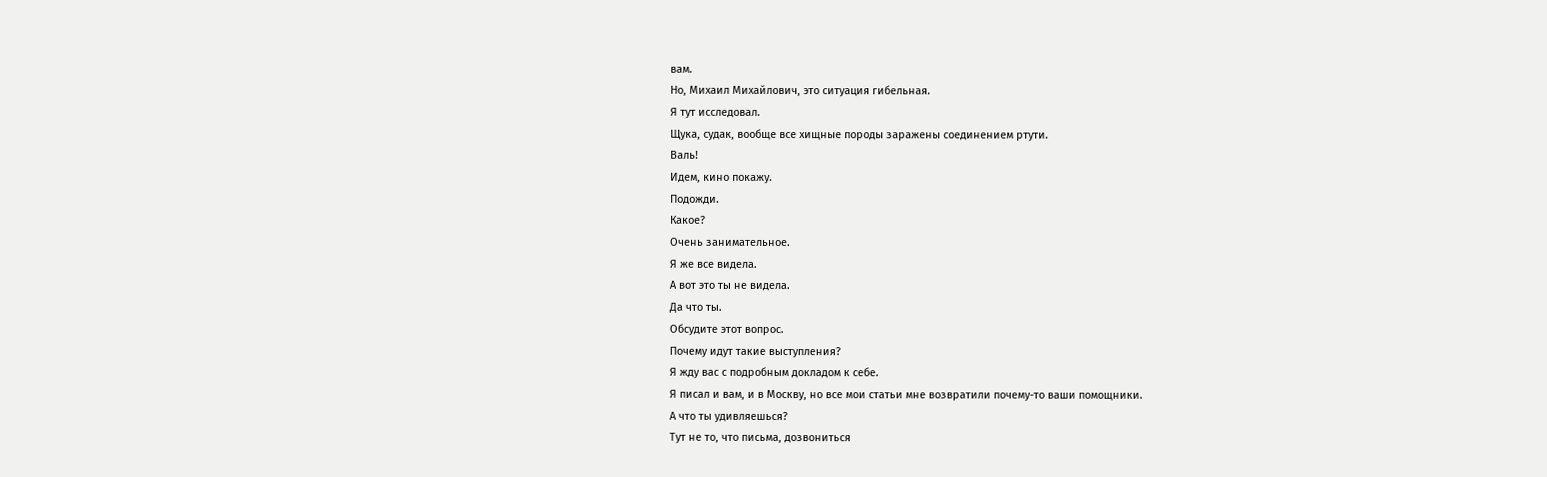вам.
Но, Михаил Михайлович, это ситуация гибельная.
Я тут исследовал.
Щука, судак, вообще все хищные породы заражены соединением ртути.
Валь!
Идем, кино покажу.
Подожди.
Какое?
Очень занимательное.
Я же все видела.
А вот это ты не видела.
Да что ты.
Обсудите этот вопрос.
Почему идут такие выступления?
Я жду вас с подробным докладом к себе.
Я писал и вам, и в Москву, но все мои статьи мне возвратили почему-то ваши помощники.
А что ты удивляешься?
Тут не то, что письма, дозвониться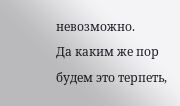невозможно.
Да каким же пор будем это терпеть,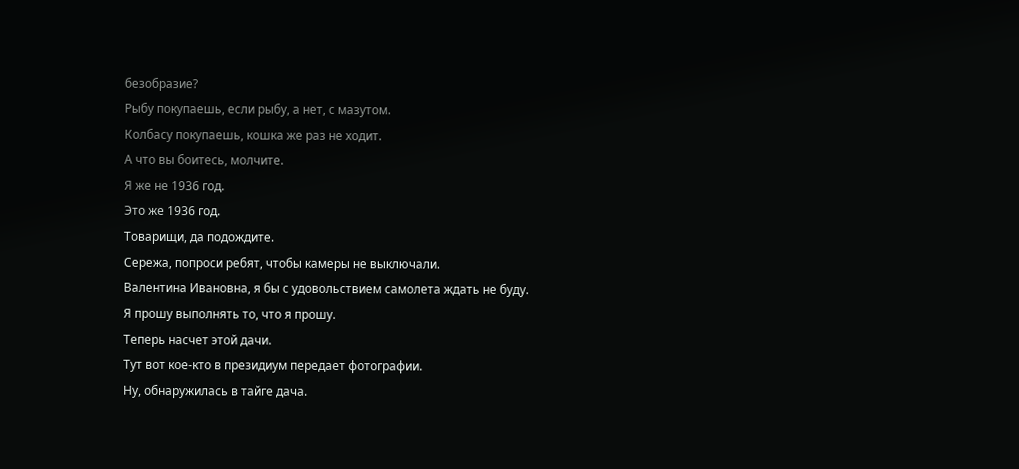безобразие?
Рыбу покупаешь, если рыбу, а нет, с мазутом.
Колбасу покупаешь, кошка же раз не ходит.
А что вы боитесь, молчите.
Я же не 1936 год.
Это же 1936 год.
Товарищи, да подождите.
Сережа, попроси ребят, чтобы камеры не выключали.
Валентина Ивановна, я бы с удовольствием самолета ждать не буду.
Я прошу выполнять то, что я прошу.
Теперь насчет этой дачи.
Тут вот кое-кто в президиум передает фотографии.
Ну, обнаружилась в тайге дача.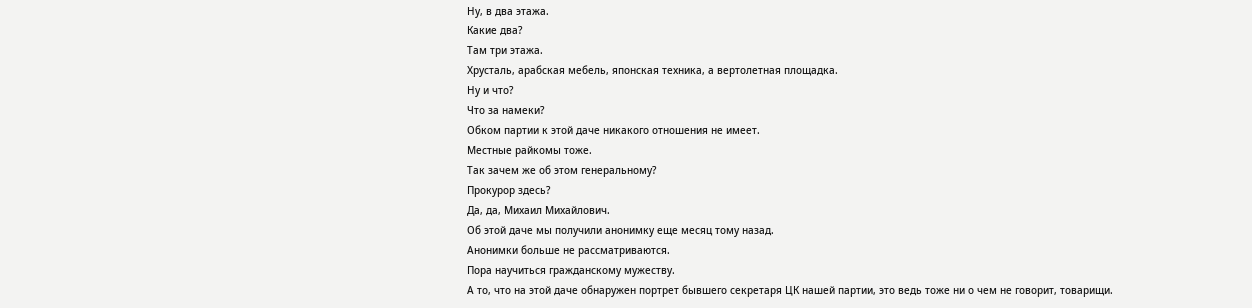Ну, в два этажа.
Какие два?
Там три этажа.
Хрусталь, арабская мебель, японская техника, а вертолетная площадка.
Ну и что?
Что за намеки?
Обком партии к этой даче никакого отношения не имеет.
Местные райкомы тоже.
Так зачем же об этом генеральному?
Прокурор здесь?
Да, да, Михаил Михайлович.
Об этой даче мы получили анонимку еще месяц тому назад.
Анонимки больше не рассматриваются.
Пора научиться гражданскому мужеству.
А то, что на этой даче обнаружен портрет бывшего секретаря ЦК нашей партии, это ведь тоже ни о чем не говорит, товарищи.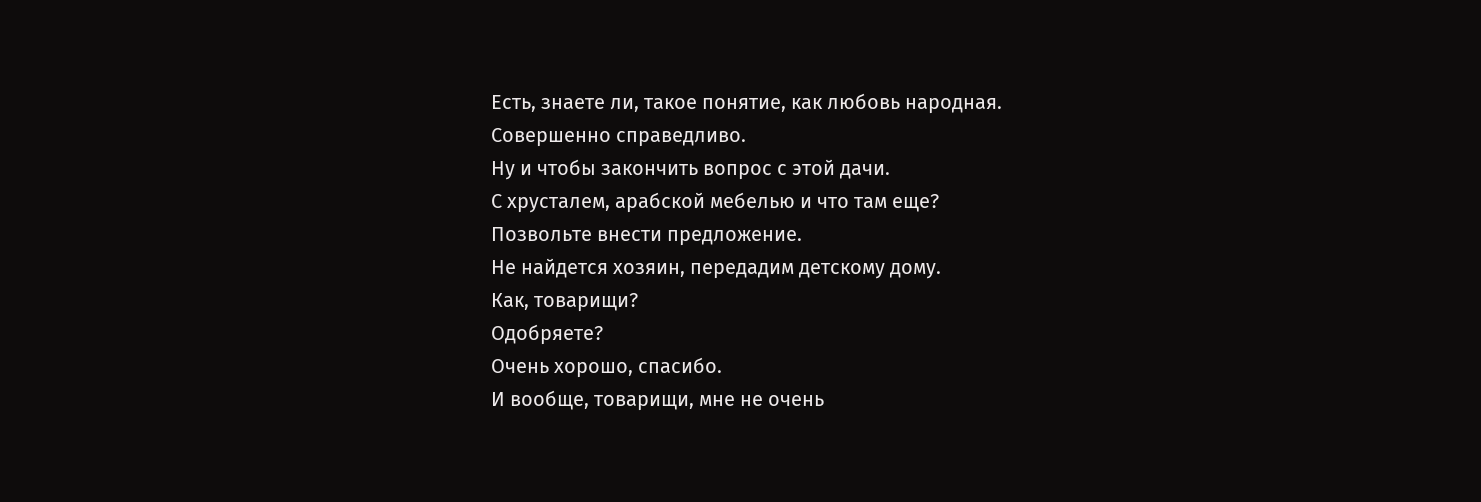Есть, знаете ли, такое понятие, как любовь народная.
Совершенно справедливо.
Ну и чтобы закончить вопрос с этой дачи.
С хрусталем, арабской мебелью и что там еще?
Позвольте внести предложение.
Не найдется хозяин, передадим детскому дому.
Как, товарищи?
Одобряете?
Очень хорошо, спасибо.
И вообще, товарищи, мне не очень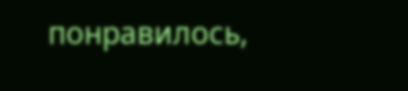понравилось,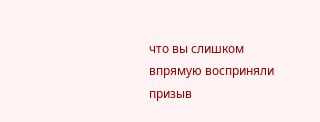что вы слишком впрямую восприняли призыв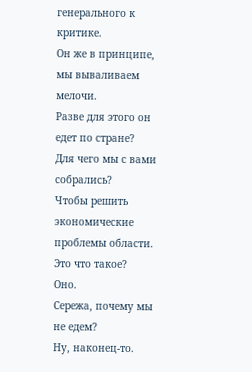генерального к критике.
Он же в принципе, мы вываливаем мелочи.
Разве для этого он едет по стране?
Для чего мы с вами собрались?
Чтобы решить экономические проблемы области.
Это что такое?
Оно.
Сережа, почему мы не едем?
Ну, наконец-то.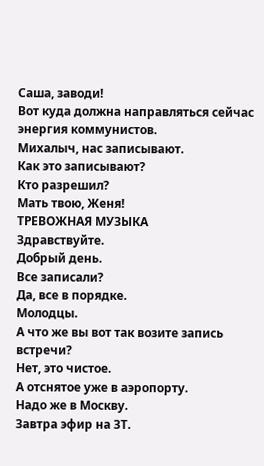Саша, заводи!
Вот куда должна направляться сейчас энергия коммунистов.
Михалыч, нас записывают.
Как это записывают?
Кто разрешил?
Мать твою, Женя!
ТРЕВОЖНАЯ МУЗЫКА
Здравствуйте.
Добрый день.
Все записали?
Да, все в порядке.
Молодцы.
А что же вы вот так возите запись встречи?
Нет, это чистое.
А отснятое уже в аэропорту.
Надо же в Москву.
Завтра эфир на ЗТ.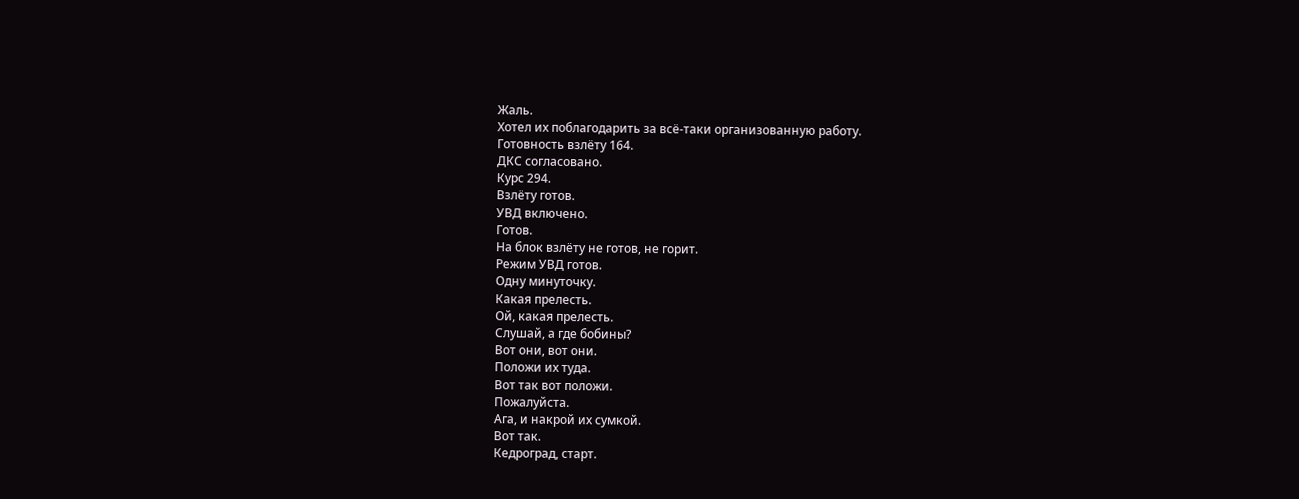Жаль.
Хотел их поблагодарить за всё-таки организованную работу.
Готовность взлёту 164.
ДКС согласовано.
Курс 294.
Взлёту готов.
УВД включено.
Готов.
На блок взлёту не готов, не горит.
Режим УВД готов.
Одну минуточку.
Какая прелесть.
Ой, какая прелесть.
Слушай, а где бобины?
Вот они, вот они.
Положи их туда.
Вот так вот положи.
Пожалуйста.
Ага, и накрой их сумкой.
Вот так.
Кедроград, старт.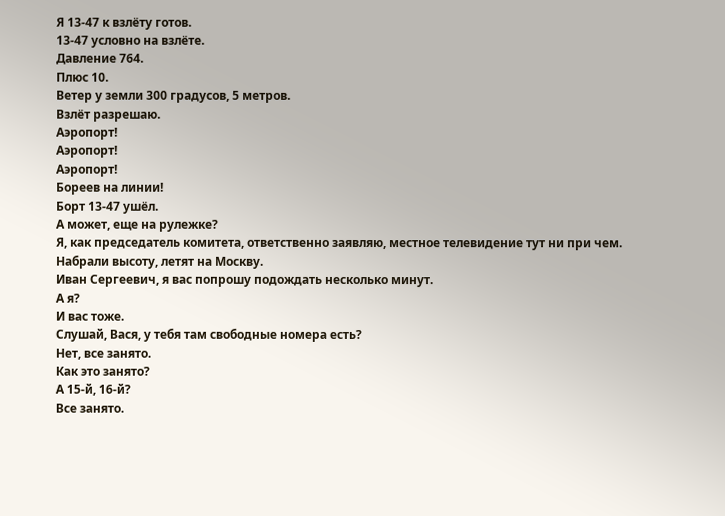Я 13-47 к взлёту готов.
13-47 условно на взлёте.
Давление 764.
Плюс 10.
Ветер у земли 300 градусов, 5 метров.
Взлёт разрешаю.
Аэропорт!
Аэропорт!
Аэропорт!
Бореев на линии!
Борт 13-47 ушёл.
А может, еще на рулежке?
Я, как председатель комитета, ответственно заявляю, местное телевидение тут ни при чем.
Набрали высоту, летят на Москву.
Иван Сергеевич, я вас попрошу подождать несколько минут.
А я?
И вас тоже.
Слушай, Вася, у тебя там свободные номера есть?
Нет, все занято.
Как это занято?
А 15-й, 16-й?
Все занято.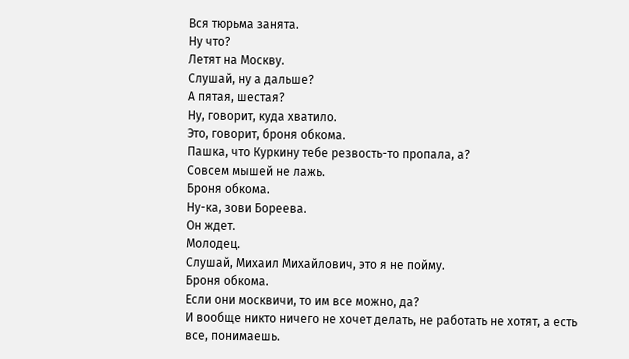Вся тюрьма занята.
Ну что?
Летят на Москву.
Слушай, ну а дальше?
А пятая, шестая?
Ну, говорит, куда хватило.
Это, говорит, броня обкома.
Пашка, что Куркину тебе резвость-то пропала, а?
Совсем мышей не лажь.
Броня обкома.
Ну-ка, зови Бореева.
Он ждет.
Молодец.
Слушай, Михаил Михайлович, это я не пойму.
Броня обкома.
Если они москвичи, то им все можно, да?
И вообще никто ничего не хочет делать, не работать не хотят, а есть все, понимаешь.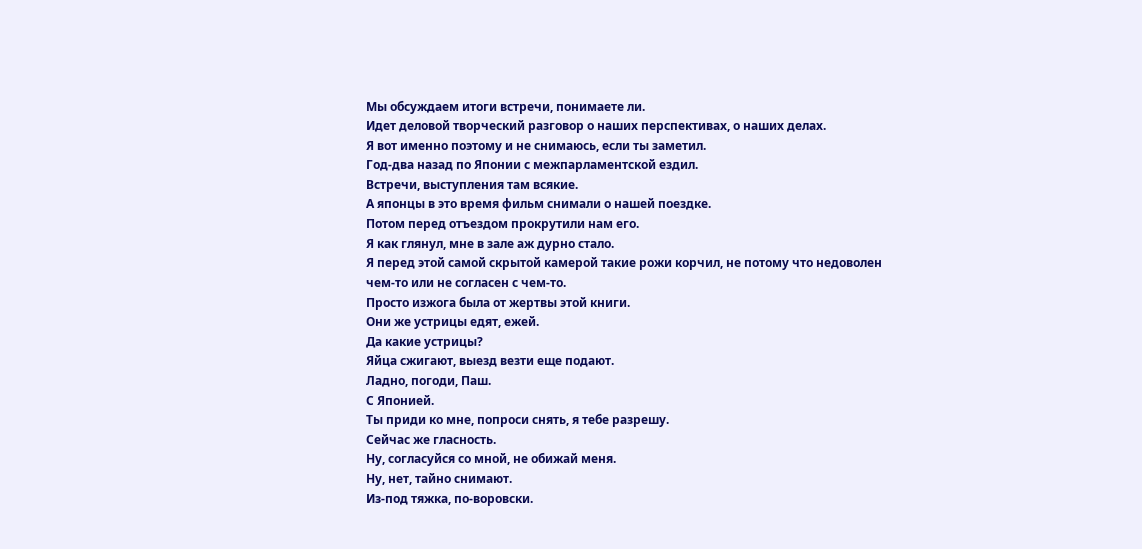Мы обсуждаем итоги встречи, понимаете ли.
Идет деловой творческий разговор о наших перспективах, о наших делах.
Я вот именно поэтому и не снимаюсь, если ты заметил.
Год-два назад по Японии с межпарламентской ездил.
Встречи, выступления там всякие.
А японцы в это время фильм снимали о нашей поездке.
Потом перед отъездом прокрутили нам его.
Я как глянул, мне в зале аж дурно стало.
Я перед этой самой скрытой камерой такие рожи корчил, не потому что недоволен чем-то или не согласен с чем-то.
Просто изжога была от жертвы этой книги.
Они же устрицы едят, ежей.
Да какие устрицы?
Яйца сжигают, выезд везти еще подают.
Ладно, погоди, Паш.
С Японией.
Ты приди ко мне, попроси снять, я тебе разрешу.
Сейчас же гласность.
Ну, согласуйся со мной, не обижай меня.
Ну, нет, тайно снимают.
Из-под тяжка, по-воровски.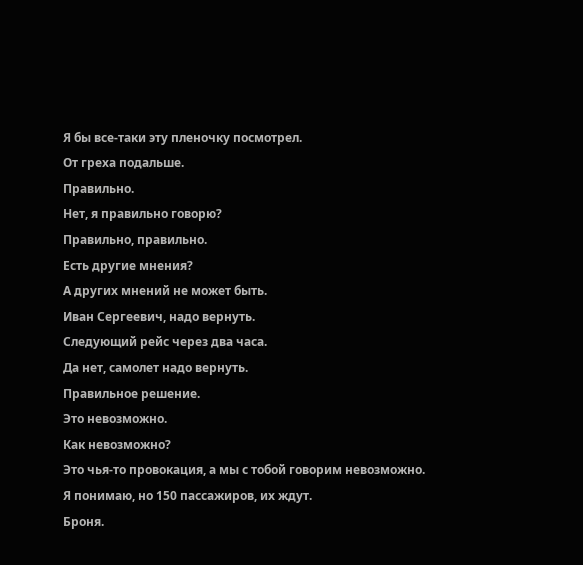Я бы все-таки эту пленочку посмотрел.
От греха подальше.
Правильно.
Нет, я правильно говорю?
Правильно, правильно.
Есть другие мнения?
А других мнений не может быть.
Иван Сергеевич, надо вернуть.
Следующий рейс через два часа.
Да нет, самолет надо вернуть.
Правильное решение.
Это невозможно.
Как невозможно?
Это чья-то провокация, а мы с тобой говорим невозможно.
Я понимаю, но 150 пассажиров, их ждут.
Броня.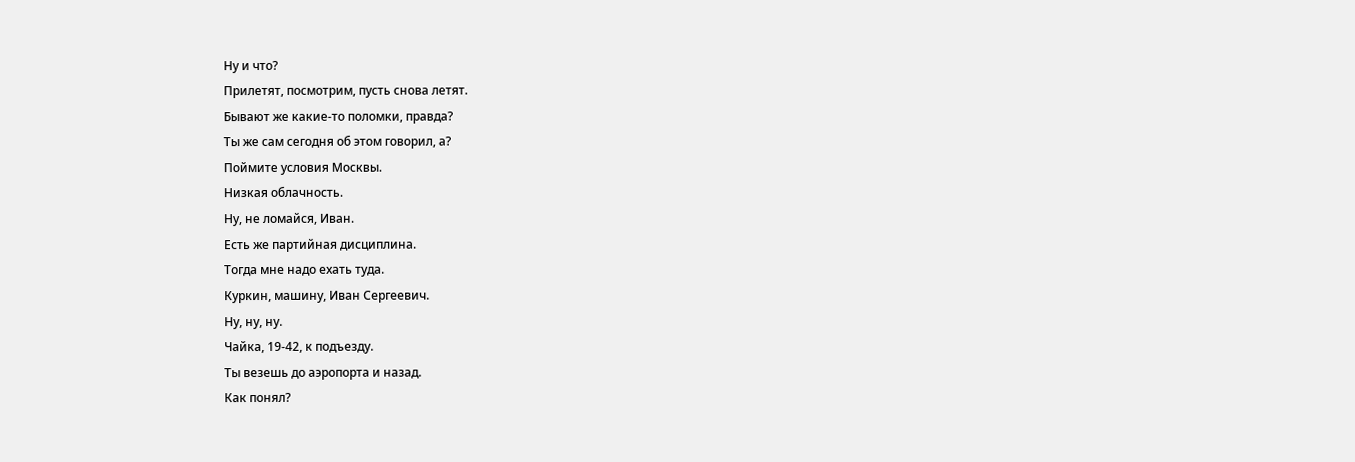Ну и что?
Прилетят, посмотрим, пусть снова летят.
Бывают же какие-то поломки, правда?
Ты же сам сегодня об этом говорил, а?
Поймите условия Москвы.
Низкая облачность.
Ну, не ломайся, Иван.
Есть же партийная дисциплина.
Тогда мне надо ехать туда.
Куркин, машину, Иван Сергеевич.
Ну, ну, ну.
Чайка, 19-42, к подъезду.
Ты везешь до аэропорта и назад.
Как понял?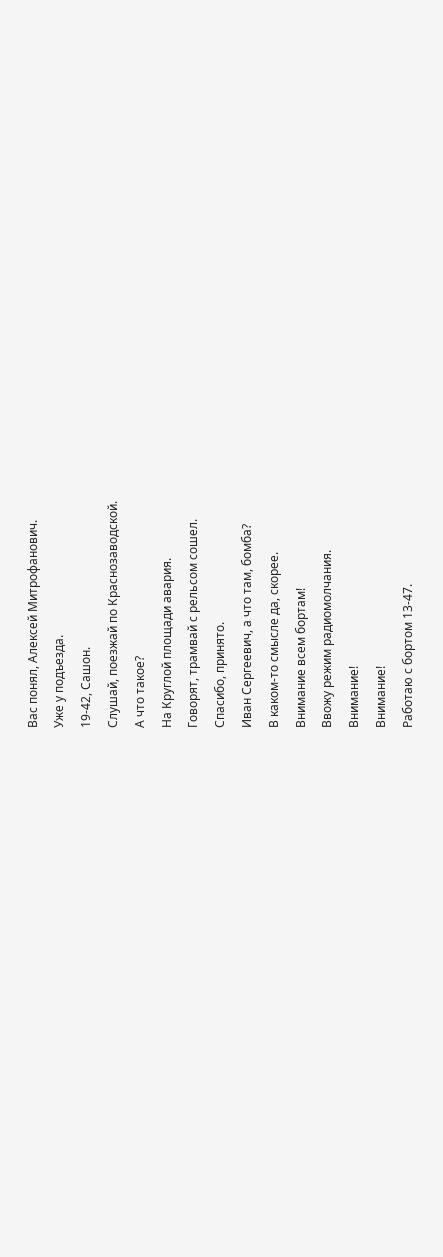Вас понял, Алексей Митрофанович.
Уже у подъезда.
19-42, Сашон.
Слушай, поезжай по Краснозаводской.
А что такое?
На Круглой площади авария.
Говорят, трамвай с рельсом сошел.
Спасибо, принято.
Иван Сергеевич, а что там, бомба?
В каком-то смысле да, скорее.
Внимание всем бортам!
Ввожу режим радиомолчания.
Внимание!
Внимание!
Работаю с бортом 13-47.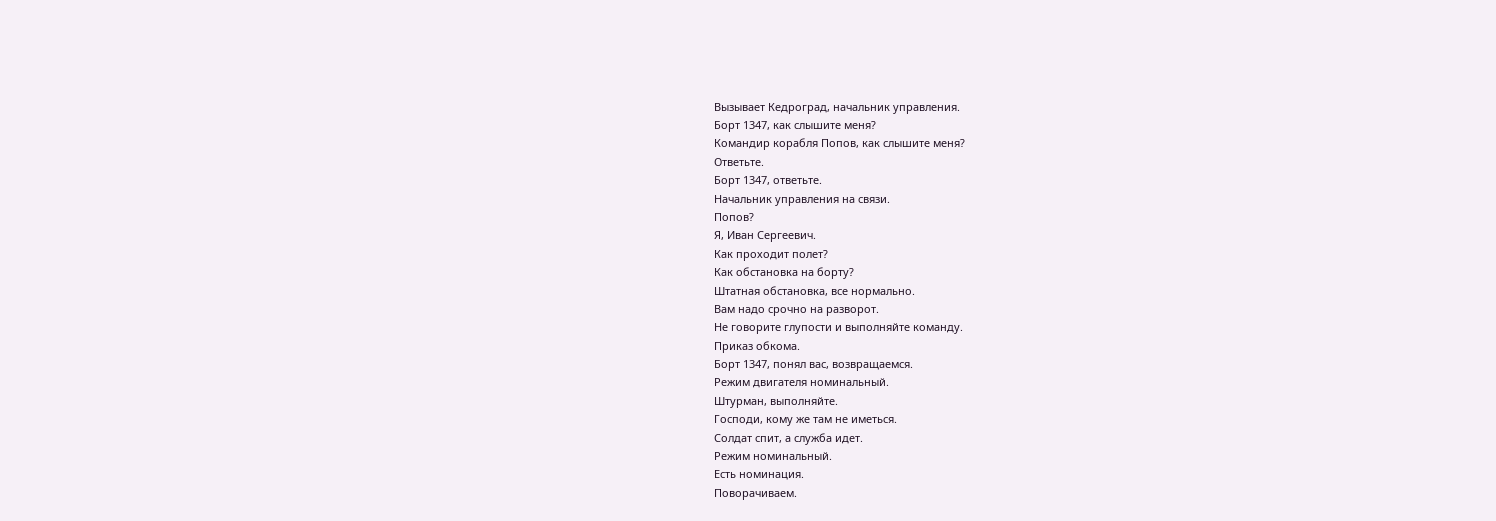Вызывает Кедроград, начальник управления.
Борт 1347, как слышите меня?
Командир корабля Попов, как слышите меня?
Ответьте.
Борт 1347, ответьте.
Начальник управления на связи.
Попов?
Я, Иван Сергеевич.
Как проходит полет?
Как обстановка на борту?
Штатная обстановка, все нормально.
Вам надо срочно на разворот.
Не говорите глупости и выполняйте команду.
Приказ обкома.
Борт 1347, понял вас, возвращаемся.
Режим двигателя номинальный.
Штурман, выполняйте.
Господи, кому же там не иметься.
Солдат спит, а служба идет.
Режим номинальный.
Есть номинация.
Поворачиваем.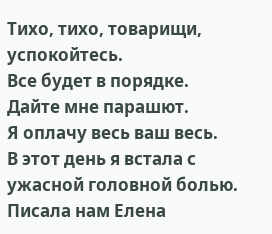Тихо, тихо, товарищи, успокойтесь.
Все будет в порядке.
Дайте мне парашют.
Я оплачу весь ваш весь.
В этот день я встала с ужасной головной болью.
Писала нам Елена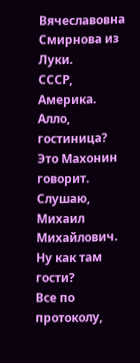Вячеславовна Смирнова из Луки.
СССР, Америка.
Алло, гостиница?
Это Махонин говорит.
Слушаю, Михаил Михайлович.
Ну как там гости?
Все по протоколу,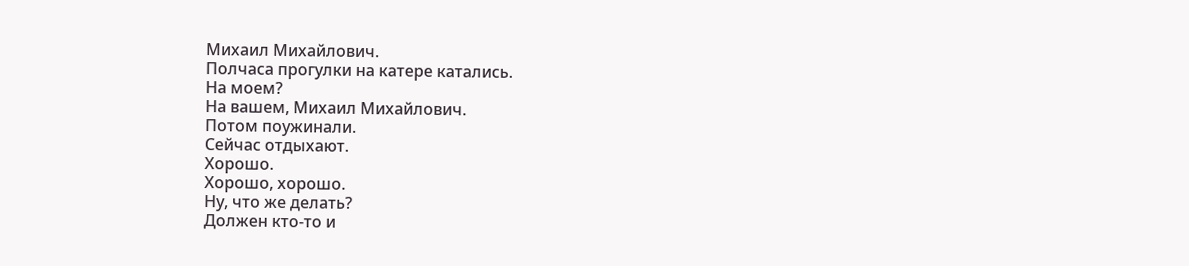Михаил Михайлович.
Полчаса прогулки на катере катались.
На моем?
На вашем, Михаил Михайлович.
Потом поужинали.
Сейчас отдыхают.
Хорошо.
Хорошо, хорошо.
Ну, что же делать?
Должен кто-то и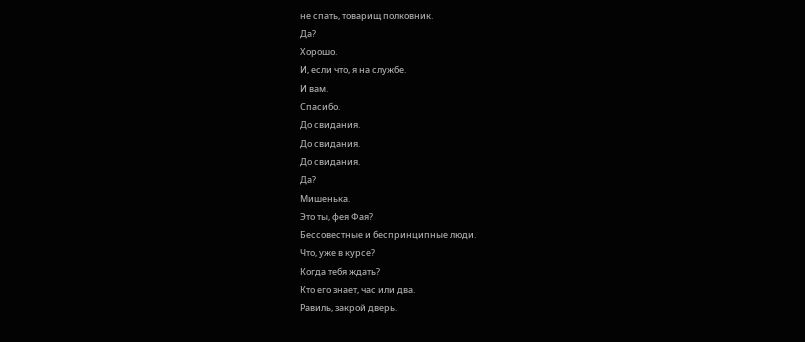не спать, товарищ полковник.
Да?
Хорошо.
И, если что, я на службе.
И вам.
Спасибо.
До свидания.
До свидания.
До свидания.
Да?
Мишенька.
Это ты, фея Фая?
Бессовестные и беспринципные люди.
Что, уже в курсе?
Когда тебя ждать?
Кто его знает, час или два.
Равиль, закрой дверь.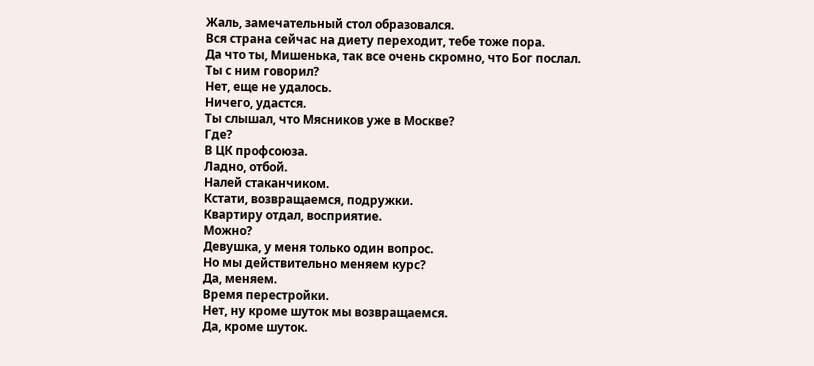Жаль, замечательный стол образовался.
Вся страна сейчас на диету переходит, тебе тоже пора.
Да что ты, Мишенька, так все очень скромно, что Бог послал.
Ты с ним говорил?
Нет, еще не удалось.
Ничего, удастся.
Ты слышал, что Мясников уже в Москве?
Где?
В ЦК профсоюза.
Ладно, отбой.
Налей стаканчиком.
Кстати, возвращаемся, подружки.
Квартиру отдал, восприятие.
Можно?
Девушка, у меня только один вопрос.
Но мы действительно меняем курс?
Да, меняем.
Время перестройки.
Нет, ну кроме шуток мы возвращаемся.
Да, кроме шуток.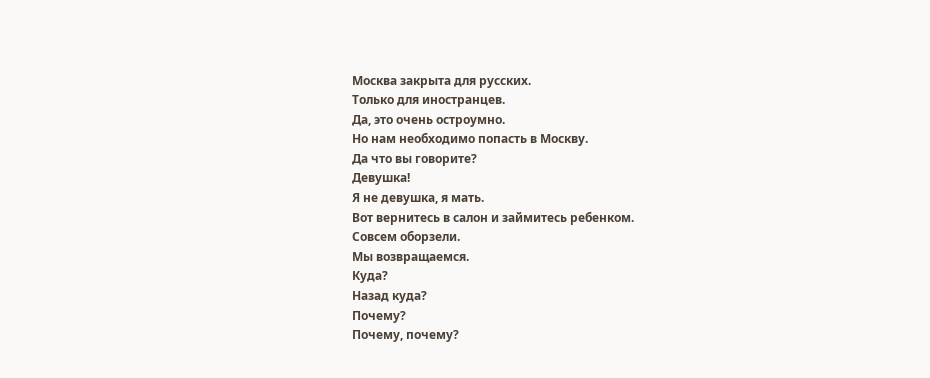Москва закрыта для русских.
Только для иностранцев.
Да, это очень остроумно.
Но нам необходимо попасть в Москву.
Да что вы говорите?
Девушка!
Я не девушка, я мать.
Вот вернитесь в салон и займитесь ребенком.
Совсем оборзели.
Мы возвращаемся.
Куда?
Назад куда?
Почему?
Почему, почему?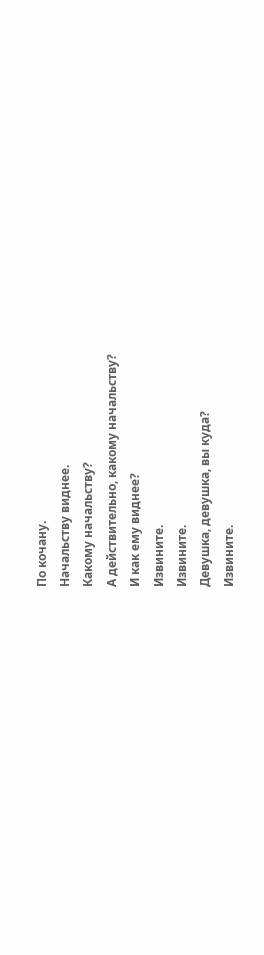По кочану.
Начальству виднее.
Какому начальству?
А действительно, какому начальству?
И как ему виднее?
Извините.
Извините.
Девушка, девушка, вы куда?
Извините.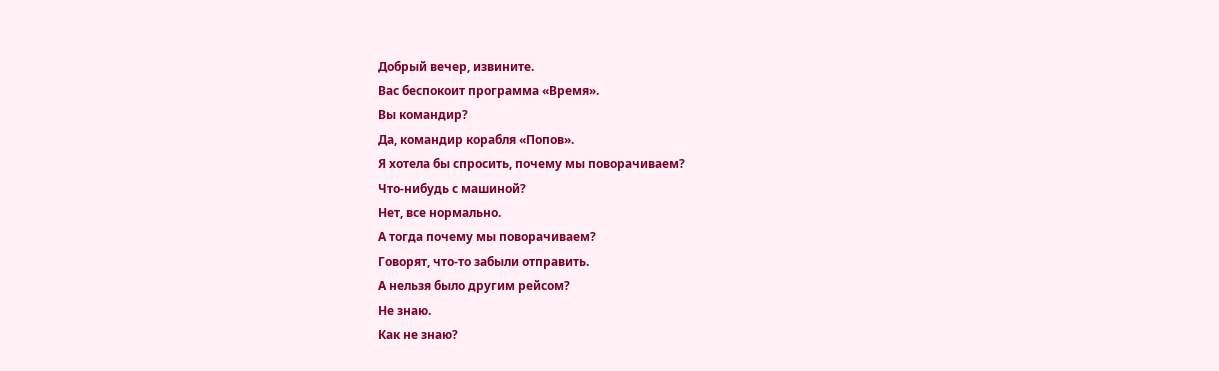Добрый вечер, извините.
Вас беспокоит программа «Время».
Вы командир?
Да, командир корабля «Попов».
Я хотела бы спросить, почему мы поворачиваем?
Что-нибудь с машиной?
Нет, все нормально.
А тогда почему мы поворачиваем?
Говорят, что-то забыли отправить.
А нельзя было другим рейсом?
Не знаю.
Как не знаю?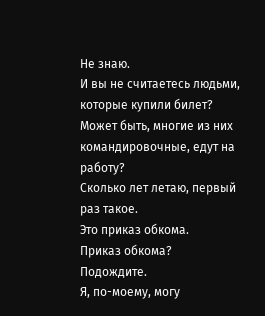Не знаю.
И вы не считаетесь людьми, которые купили билет?
Может быть, многие из них командировочные, едут на работу?
Сколько лет летаю, первый раз такое.
Это приказ обкома.
Приказ обкома?
Подождите.
Я, по-моему, могу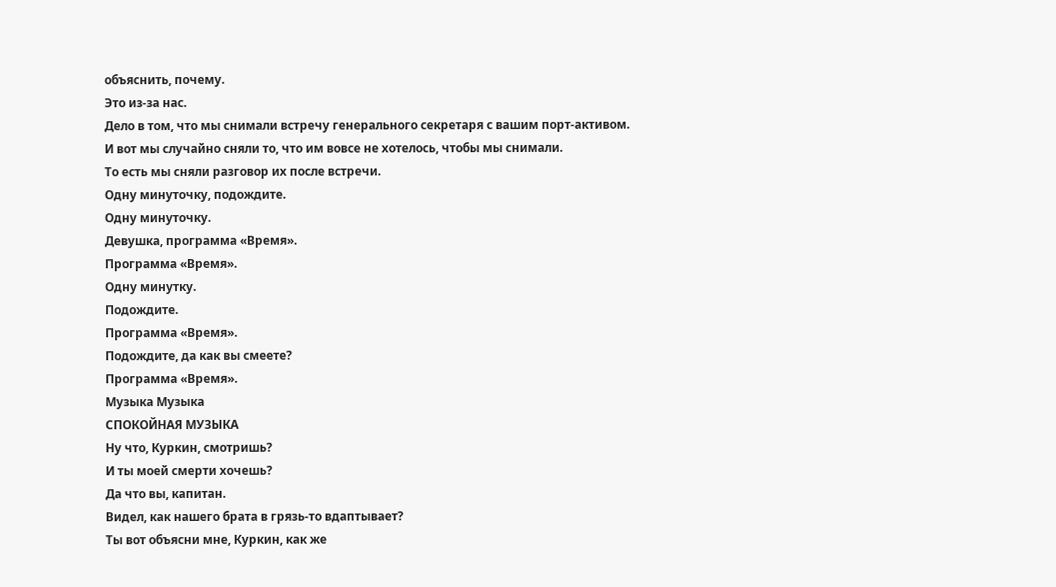объяснить, почему.
Это из-за нас.
Дело в том, что мы снимали встречу генерального секретаря с вашим порт-активом.
И вот мы случайно сняли то, что им вовсе не хотелось, чтобы мы снимали.
То есть мы сняли разговор их после встречи.
Одну минуточку, подождите.
Одну минуточку.
Девушка, программа «Время».
Программа «Время».
Одну минутку.
Подождите.
Программа «Время».
Подождите, да как вы смеете?
Программа «Время».
Музыка Музыка
СПОКОЙНАЯ МУЗЫКА
Ну что, Куркин, смотришь?
И ты моей смерти хочешь?
Да что вы, капитан.
Видел, как нашего брата в грязь-то вдаптывает?
Ты вот объясни мне, Куркин, как же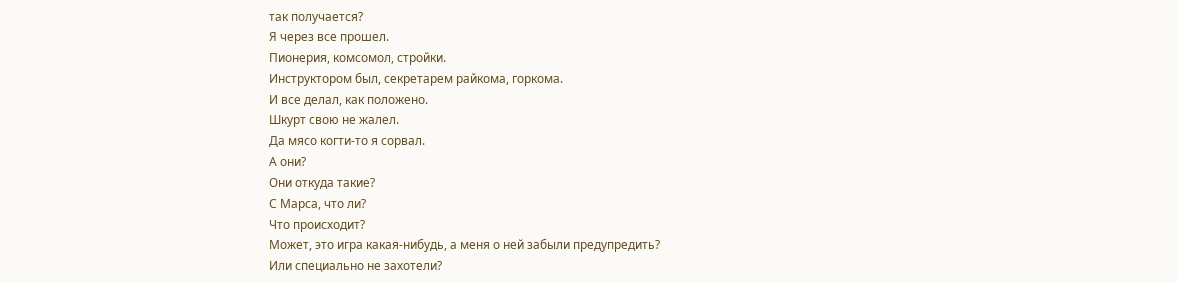так получается?
Я через все прошел.
Пионерия, комсомол, стройки.
Инструктором был, секретарем райкома, горкома.
И все делал, как положено.
Шкурт свою не жалел.
Да мясо когти-то я сорвал.
А они?
Они откуда такие?
С Марса, что ли?
Что происходит?
Может, это игра какая-нибудь, а меня о ней забыли предупредить?
Или специально не захотели?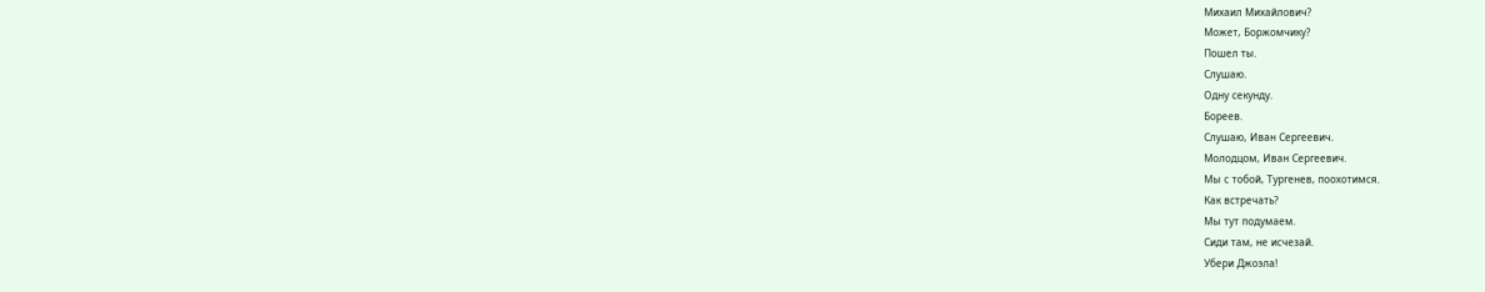Михаил Михайлович?
Может, Боржомчику?
Пошел ты.
Слушаю.
Одну секунду.
Бореев.
Слушаю, Иван Сергеевич.
Молодцом, Иван Сергеевич.
Мы с тобой, Тургенев, поохотимся.
Как встречать?
Мы тут подумаем.
Сиди там, не исчезай.
Убери Джоэла!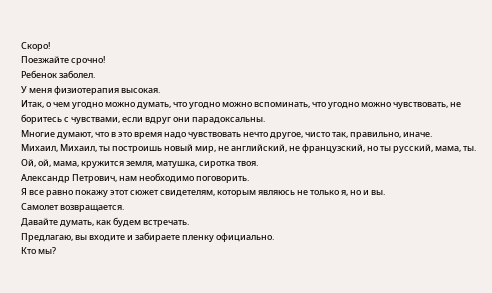Скоро!
Поезжайте срочно!
Ребенок заболел.
У меня физиотерапия высокая.
Итак, о чем угодно можно думать, что угодно можно вспоминать, что угодно можно чувствовать, не боритесь с чувствами, если вдруг они парадоксальны.
Многие думают, что в это время надо чувствовать нечто другое, чисто так, правильно, иначе.
Михаил, Михаил, ты построишь новый мир, не английский, не французский, но ты русский, мама, ты.
Ой, ой, мама, кружится земля, матушка, сиротка твоя.
Александр Петрович, нам необходимо поговорить.
Я все равно покажу этот сюжет свидетелям, которым являюсь не только я, но и вы.
Самолет возвращается.
Давайте думать, как будем встречать.
Предлагаю, вы входите и забираете пленку официально.
Кто мы?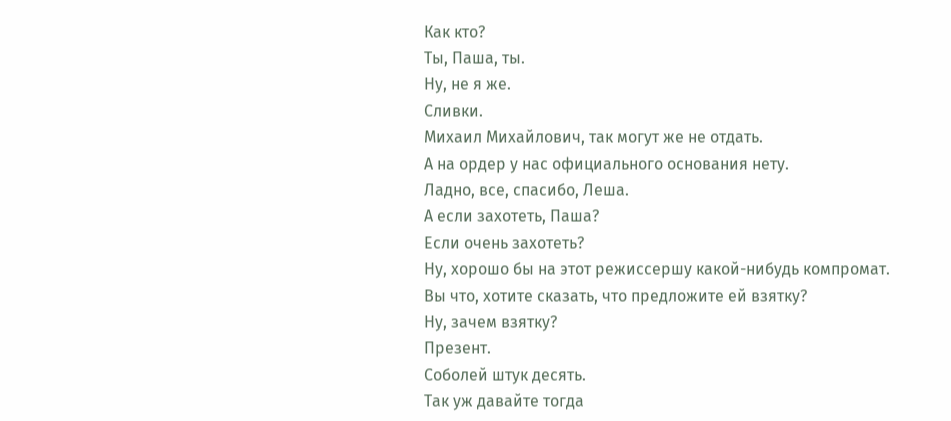Как кто?
Ты, Паша, ты.
Ну, не я же.
Сливки.
Михаил Михайлович, так могут же не отдать.
А на ордер у нас официального основания нету.
Ладно, все, спасибо, Леша.
А если захотеть, Паша?
Если очень захотеть?
Ну, хорошо бы на этот режиссершу какой-нибудь компромат.
Вы что, хотите сказать, что предложите ей взятку?
Ну, зачем взятку?
Презент.
Соболей штук десять.
Так уж давайте тогда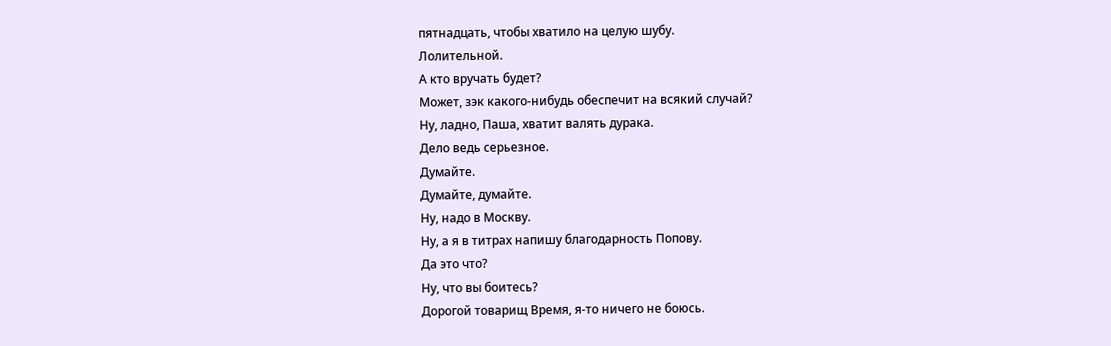пятнадцать, чтобы хватило на целую шубу.
Лолительной.
А кто вручать будет?
Может, зэк какого-нибудь обеспечит на всякий случай?
Ну, ладно, Паша, хватит валять дурака.
Дело ведь серьезное.
Думайте.
Думайте, думайте.
Ну, надо в Москву.
Ну, а я в титрах напишу благодарность Попову.
Да это что?
Ну, что вы боитесь?
Дорогой товарищ Время, я-то ничего не боюсь.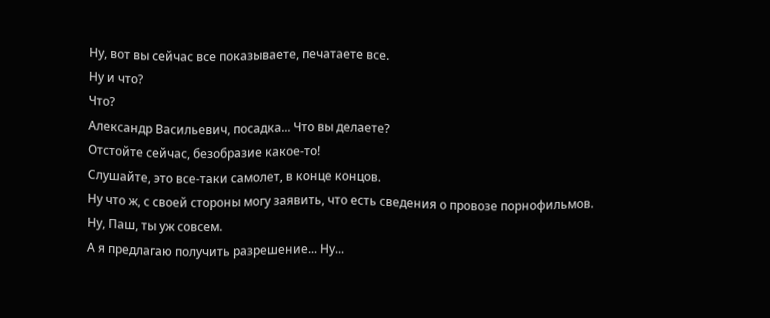Ну, вот вы сейчас все показываете, печатаете все.
Ну и что?
Что?
Александр Васильевич, посадка... Что вы делаете?
Отстойте сейчас, безобразие какое-то!
Слушайте, это все-таки самолет, в конце концов.
Ну что ж, с своей стороны могу заявить, что есть сведения о провозе порнофильмов.
Ну, Паш, ты уж совсем.
А я предлагаю получить разрешение... Ну...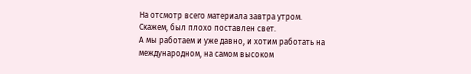На отсмотр всего материала завтра утром.
Скажем, был плохо поставлен свет.
А мы работаем и уже давно, и хотим работать на международном, на самом высоком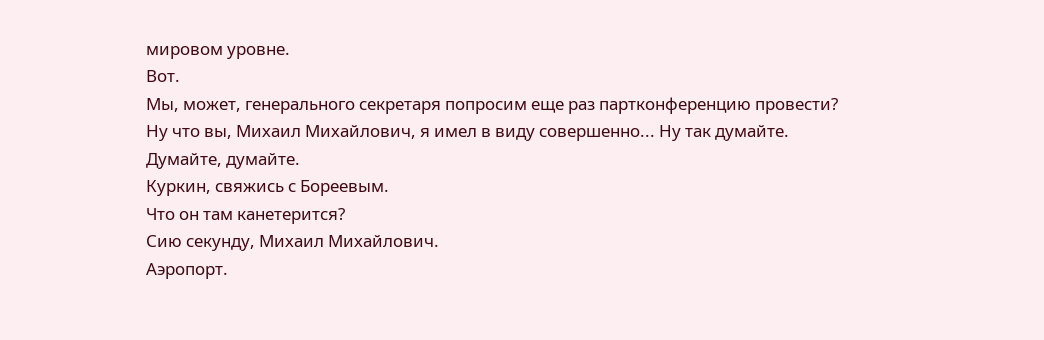мировом уровне.
Вот.
Мы, может, генерального секретаря попросим еще раз партконференцию провести?
Ну что вы, Михаил Михайлович, я имел в виду совершенно... Ну так думайте.
Думайте, думайте.
Куркин, свяжись с Бореевым.
Что он там канетерится?
Сию секунду, Михаил Михайлович.
Аэропорт.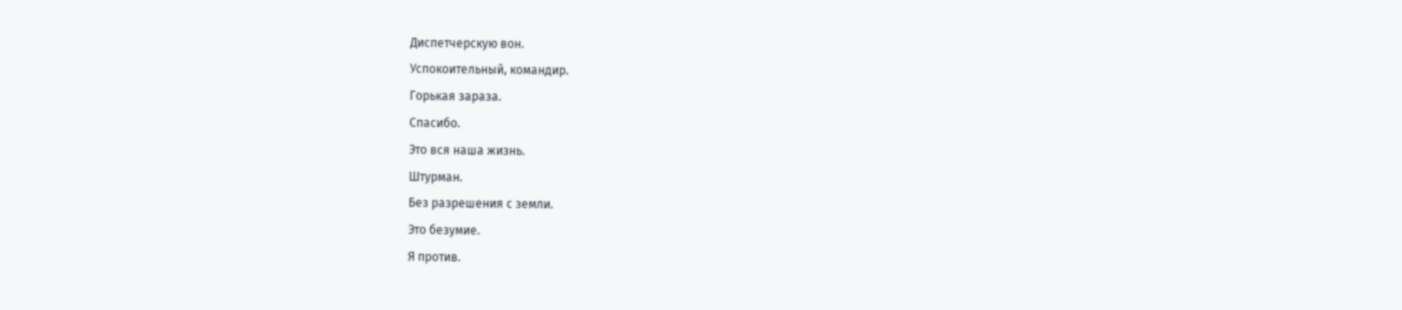Диспетчерскую вон.
Успокоительный, командир.
Горькая зараза.
Спасибо.
Это вся наша жизнь.
Штурман.
Без разрешения с земли.
Это безумие.
Я против.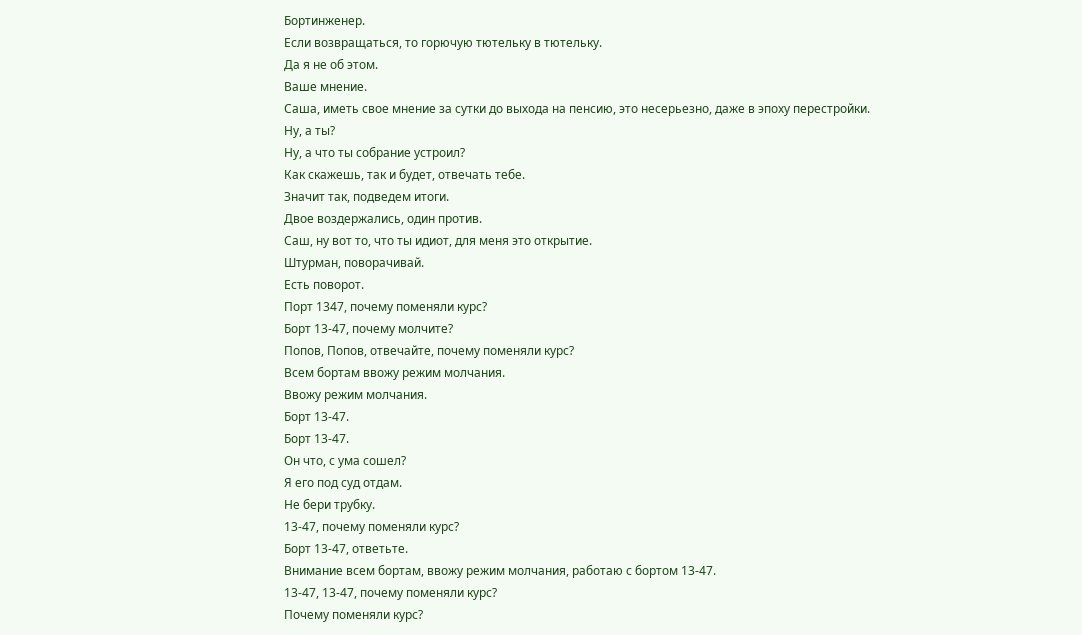Бортинженер.
Если возвращаться, то горючую тютельку в тютельку.
Да я не об этом.
Ваше мнение.
Саша, иметь свое мнение за сутки до выхода на пенсию, это несерьезно, даже в эпоху перестройки.
Ну, а ты?
Ну, а что ты собрание устроил?
Как скажешь, так и будет, отвечать тебе.
Значит так, подведем итоги.
Двое воздержались, один против.
Саш, ну вот то, что ты идиот, для меня это открытие.
Штурман, поворачивай.
Есть поворот.
Порт 1347, почему поменяли курс?
Борт 13-47, почему молчите?
Попов, Попов, отвечайте, почему поменяли курс?
Всем бортам ввожу режим молчания.
Ввожу режим молчания.
Борт 13-47.
Борт 13-47.
Он что, с ума сошел?
Я его под суд отдам.
Не бери трубку.
13-47, почему поменяли курс?
Борт 13-47, ответьте.
Внимание всем бортам, ввожу режим молчания, работаю с бортом 13-47.
13-47, 13-47, почему поменяли курс?
Почему поменяли курс?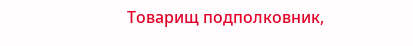Товарищ подполковник,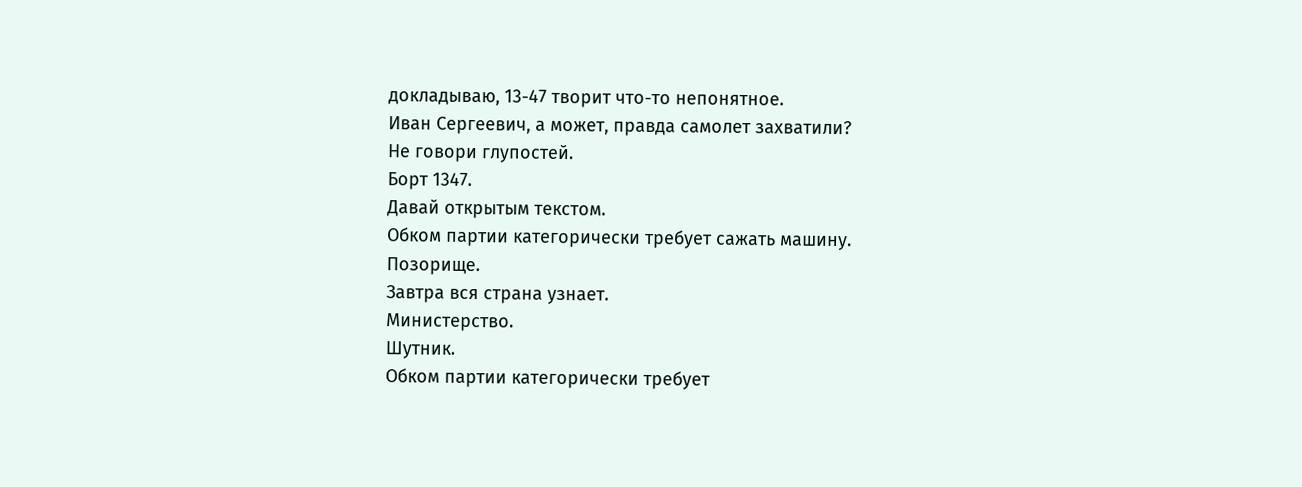докладываю, 13-47 творит что-то непонятное.
Иван Сергеевич, а может, правда самолет захватили?
Не говори глупостей.
Борт 1347.
Давай открытым текстом.
Обком партии категорически требует сажать машину.
Позорище.
Завтра вся страна узнает.
Министерство.
Шутник.
Обком партии категорически требует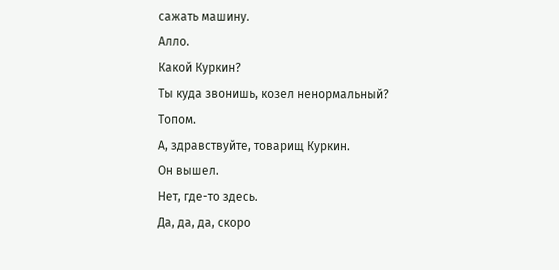сажать машину.
Алло.
Какой Куркин?
Ты куда звонишь, козел ненормальный?
Топом.
А, здравствуйте, товарищ Куркин.
Он вышел.
Нет, где-то здесь.
Да, да, да, скоро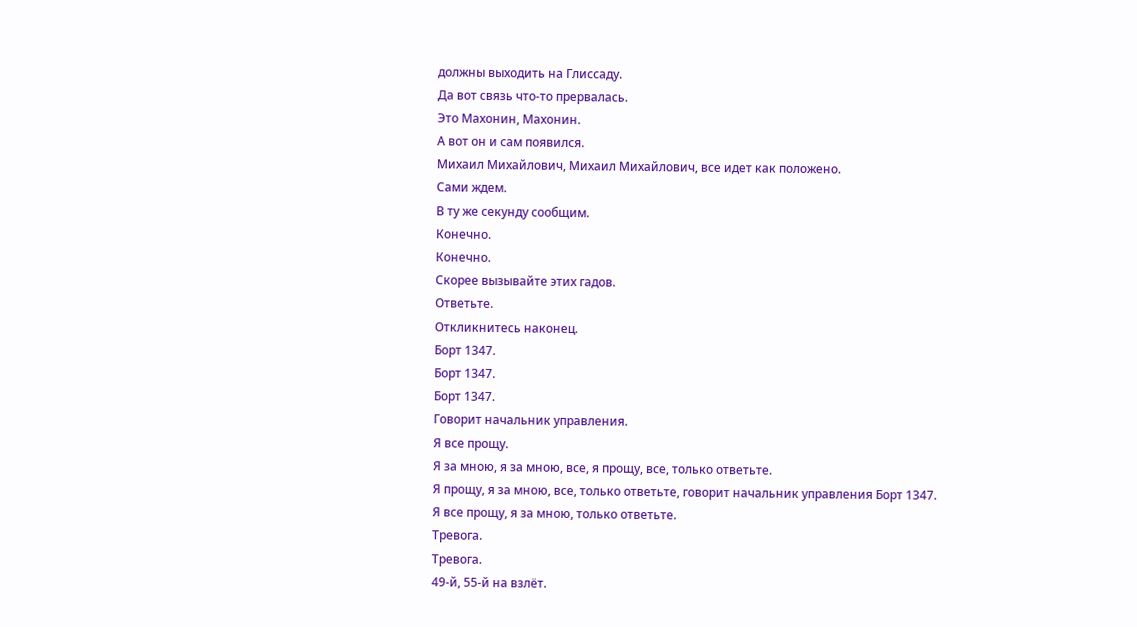должны выходить на Глиссаду.
Да вот связь что-то прервалась.
Это Махонин, Махонин.
А вот он и сам появился.
Михаил Михайлович, Михаил Михайлович, все идет как положено.
Сами ждем.
В ту же секунду сообщим.
Конечно.
Конечно.
Скорее вызывайте этих гадов.
Ответьте.
Откликнитесь наконец.
Борт 1347.
Борт 1347.
Борт 1347.
Говорит начальник управления.
Я все прощу.
Я за мною, я за мною, все, я прощу, все, только ответьте.
Я прощу, я за мною, все, только ответьте, говорит начальник управления Борт 1347.
Я все прощу, я за мною, только ответьте.
Тревога.
Тревога.
49-й, 55-й на взлёт.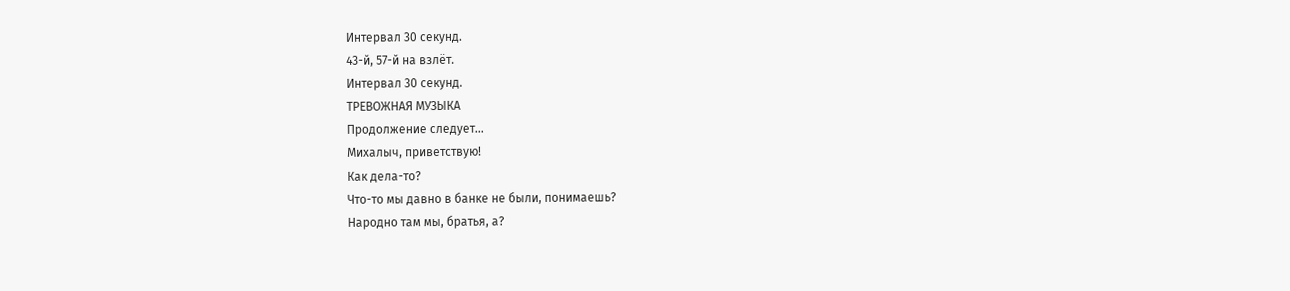Интервал 30 секунд.
43-й, 57-й на взлёт.
Интервал 30 секунд.
ТРЕВОЖНАЯ МУЗЫКА
Продолжение следует...
Михалыч, приветствую!
Как дела-то?
Что-то мы давно в банке не были, понимаешь?
Народно там мы, братья, а?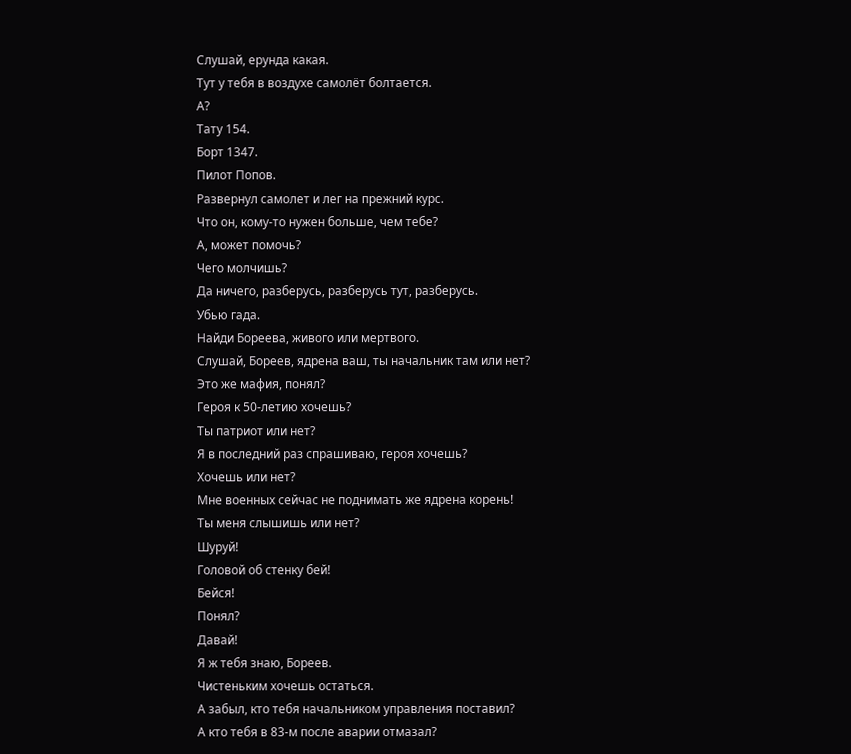Слушай, ерунда какая.
Тут у тебя в воздухе самолёт болтается.
А?
Тату 154.
Борт 1347.
Пилот Попов.
Развернул самолет и лег на прежний курс.
Что он, кому-то нужен больше, чем тебе?
А, может помочь?
Чего молчишь?
Да ничего, разберусь, разберусь тут, разберусь.
Убью гада.
Найди Бореева, живого или мертвого.
Слушай, Бореев, ядрена ваш, ты начальник там или нет?
Это же мафия, понял?
Героя к 50-летию хочешь?
Ты патриот или нет?
Я в последний раз спрашиваю, героя хочешь?
Хочешь или нет?
Мне военных сейчас не поднимать же ядрена корень!
Ты меня слышишь или нет?
Шуруй!
Головой об стенку бей!
Бейся!
Понял?
Давай!
Я ж тебя знаю, Бореев.
Чистеньким хочешь остаться.
А забыл, кто тебя начальником управления поставил?
А кто тебя в 83-м после аварии отмазал?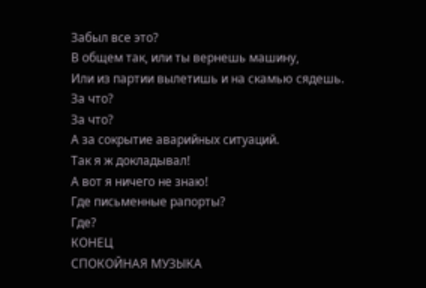Забыл все это?
В общем так, или ты вернешь машину,
Или из партии вылетишь и на скамью сядешь.
За что?
За что?
А за сокрытие аварийных ситуаций.
Так я ж докладывал!
А вот я ничего не знаю!
Где письменные рапорты?
Где?
КОНЕЦ
СПОКОЙНАЯ МУЗЫКА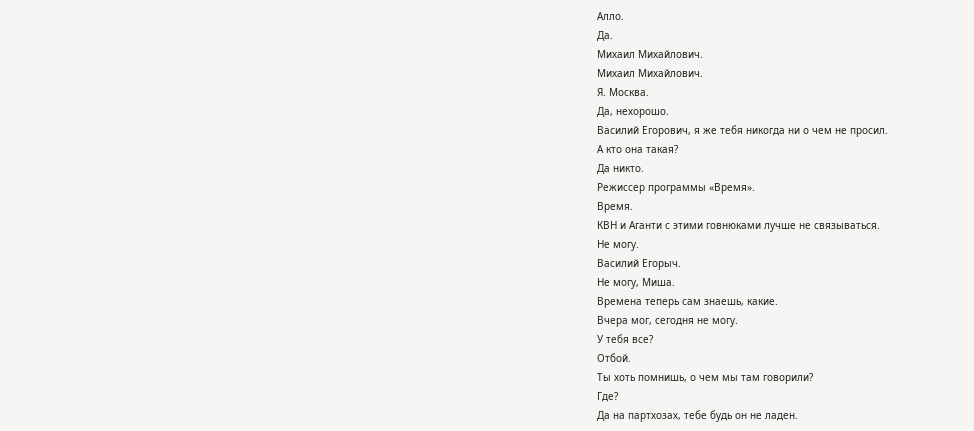Алло.
Да.
Михаил Михайлович.
Михаил Михайлович.
Я. Москва.
Да, нехорошо.
Василий Егорович, я же тебя никогда ни о чем не просил.
А кто она такая?
Да никто.
Режиссер программы «Время».
Время.
КВН и Аганти с этими говнюками лучше не связываться.
Не могу.
Василий Егорыч.
Не могу, Миша.
Времена теперь сам знаешь, какие.
Вчера мог, сегодня не могу.
У тебя все?
Отбой.
Ты хоть помнишь, о чем мы там говорили?
Где?
Да на партхозах, тебе будь он не ладен.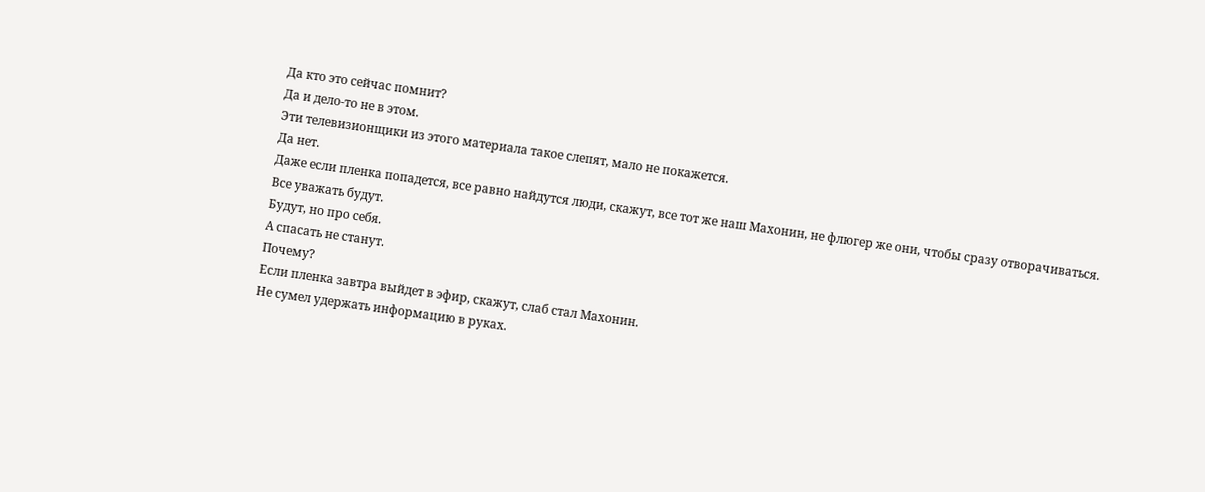Да кто это сейчас помнит?
Да и дело-то не в этом.
Эти телевизионщики из этого материала такое слепят, мало не покажется.
Да нет.
Даже если пленка попадется, все равно найдутся люди, скажут, все тот же наш Махонин, не флюгер же они, чтобы сразу отворачиваться.
Все уважать будут.
Будут, но про себя.
А спасать не станут.
Почему?
Если пленка завтра выйдет в эфир, скажут, слаб стал Махонин.
Не сумел удержать информацию в руках.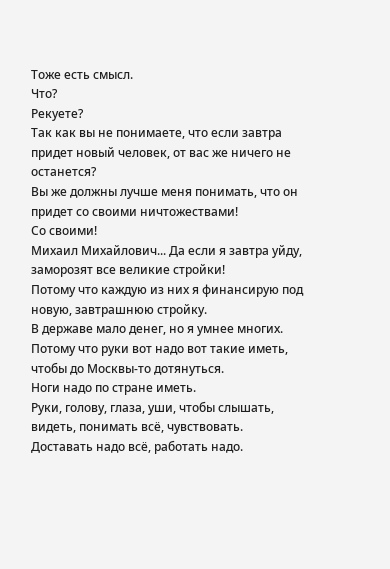Тоже есть смысл.
Что?
Рекуете?
Так как вы не понимаете, что если завтра придет новый человек, от вас же ничего не останется?
Вы же должны лучше меня понимать, что он придет со своими ничтожествами!
Со своими!
Михаил Михайлович... Да если я завтра уйду, заморозят все великие стройки!
Потому что каждую из них я финансирую под новую, завтрашнюю стройку.
В державе мало денег, но я умнее многих.
Потому что руки вот надо вот такие иметь, чтобы до Москвы-то дотянуться.
Ноги надо по стране иметь.
Руки, голову, глаза, уши, чтобы слышать, видеть, понимать всё, чувствовать.
Доставать надо всё, работать надо.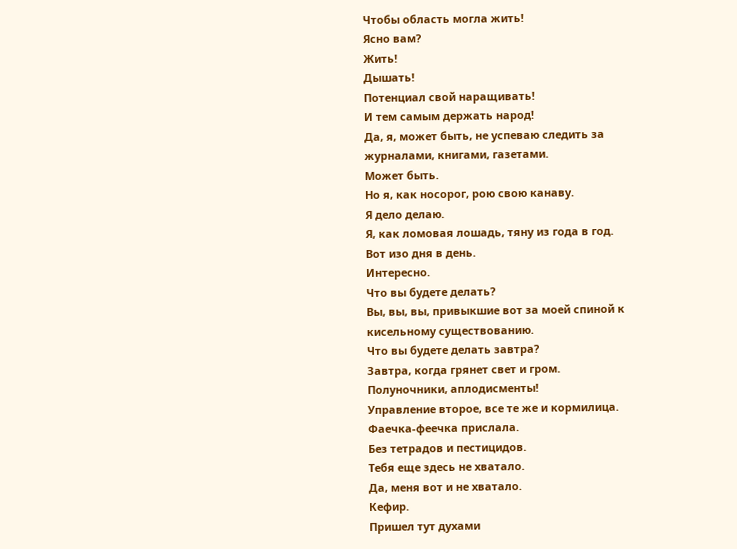Чтобы область могла жить!
Ясно вам?
Жить!
Дышать!
Потенциал свой наращивать!
И тем самым держать народ!
Да, я, может быть, не успеваю следить за журналами, книгами, газетами.
Может быть.
Но я, как носорог, рою свою канаву.
Я дело делаю.
Я, как ломовая лошадь, тяну из года в год.
Вот изо дня в день.
Интересно.
Что вы будете делать?
Вы, вы, вы, привыкшие вот за моей спиной к кисельному существованию.
Что вы будете делать завтра?
Завтра, когда грянет свет и гром.
Полуночники, аплодисменты!
Управление второе, все те же и кормилица.
Фаечка-феечка прислала.
Без тетрадов и пестицидов.
Тебя еще здесь не хватало.
Да, меня вот и не хватало.
Кефир.
Пришел тут духами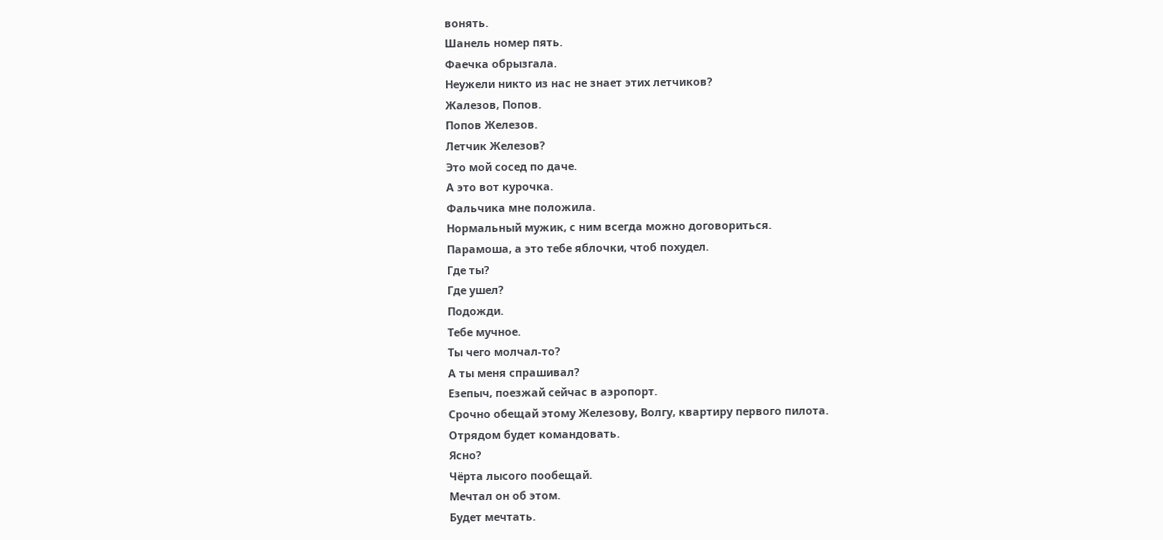вонять.
Шанель номер пять.
Фаечка обрызгала.
Неужели никто из нас не знает этих летчиков?
Жалезов, Попов.
Попов Железов.
Летчик Железов?
Это мой сосед по даче.
А это вот курочка.
Фальчика мне положила.
Нормальный мужик, с ним всегда можно договориться.
Парамоша, а это тебе яблочки, чтоб похудел.
Где ты?
Где ушел?
Подожди.
Тебе мучное.
Ты чего молчал-то?
А ты меня спрашивал?
Езепыч, поезжай сейчас в аэропорт.
Срочно обещай этому Железову, Волгу, квартиру первого пилота.
Отрядом будет командовать.
Ясно?
Чёрта лысого пообещай.
Мечтал он об этом.
Будет мечтать.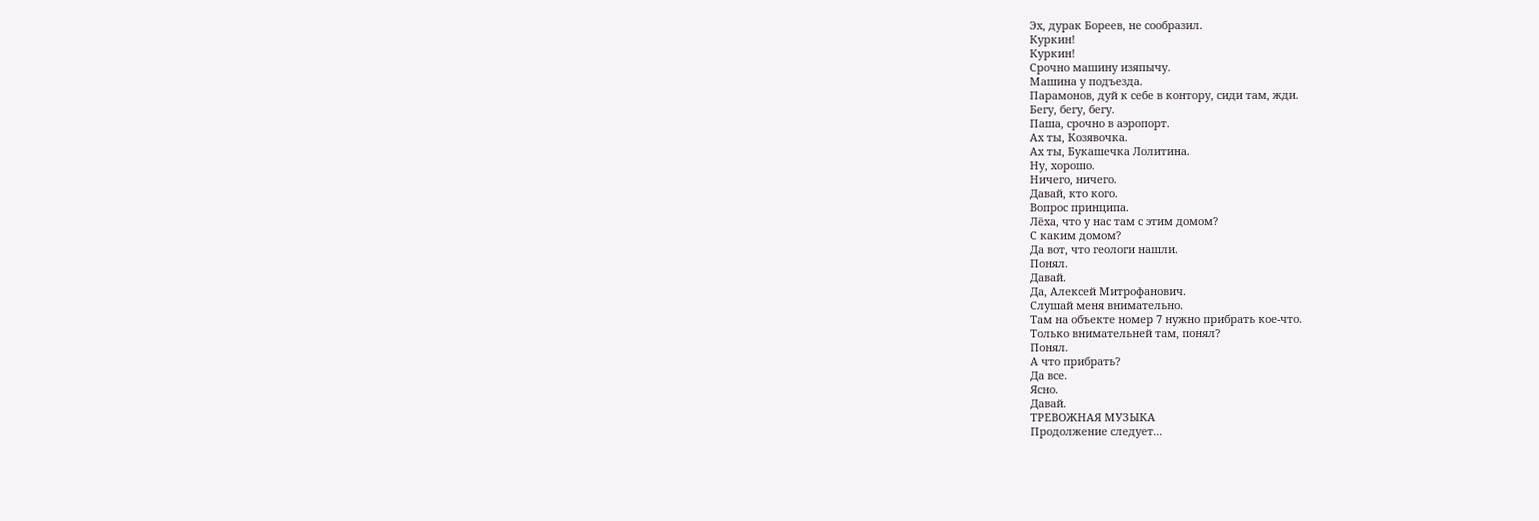Эх, дурак Бореев, не сообразил.
Куркин!
Куркин!
Срочно машину изяпычу.
Машина у подъезда.
Парамонов, дуй к себе в контору, сиди там, жди.
Бегу, бегу, бегу.
Паша, срочно в аэропорт.
Ах ты, Козявочка.
Ах ты, Букашечка Лолитина.
Ну, хорошо.
Ничего, ничего.
Давай, кто кого.
Вопрос принципа.
Лёха, что у нас там с этим домом?
С каким домом?
Да вот, что геологи нашли.
Понял.
Давай.
Да, Алексей Митрофанович.
Слушай меня внимательно.
Там на объекте номер 7 нужно прибрать кое-что.
Только внимательней там, понял?
Понял.
А что прибрать?
Да все.
Ясно.
Давай.
ТРЕВОЖНАЯ МУЗЫКА
Продолжение следует...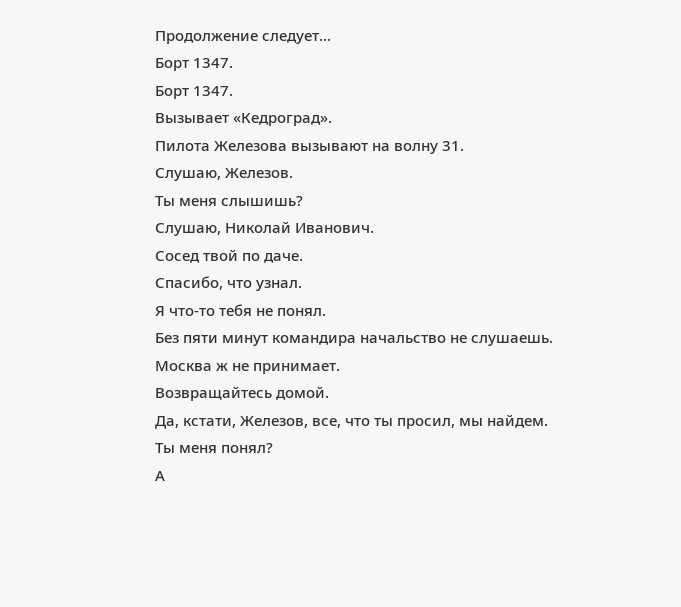Продолжение следует...
Борт 1347.
Борт 1347.
Вызывает «Кедроград».
Пилота Железова вызывают на волну 31.
Слушаю, Железов.
Ты меня слышишь?
Слушаю, Николай Иванович.
Сосед твой по даче.
Спасибо, что узнал.
Я что-то тебя не понял.
Без пяти минут командира начальство не слушаешь.
Москва ж не принимает.
Возвращайтесь домой.
Да, кстати, Железов, все, что ты просил, мы найдем.
Ты меня понял?
А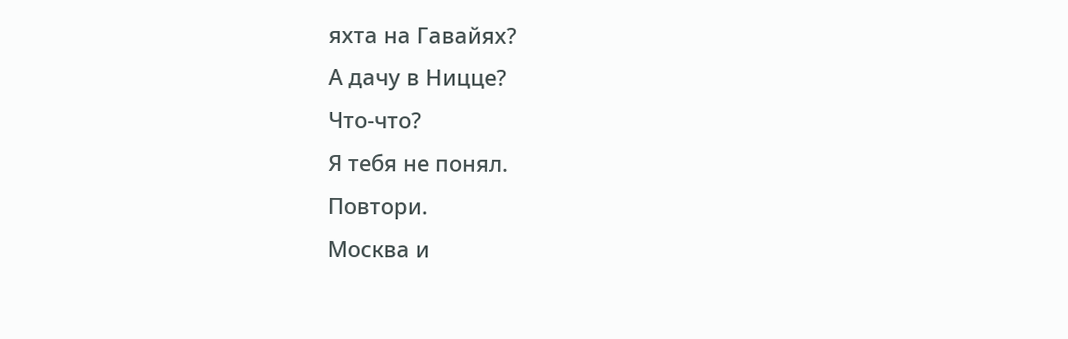яхта на Гавайях?
А дачу в Ницце?
Что-что?
Я тебя не понял.
Повтори.
Москва и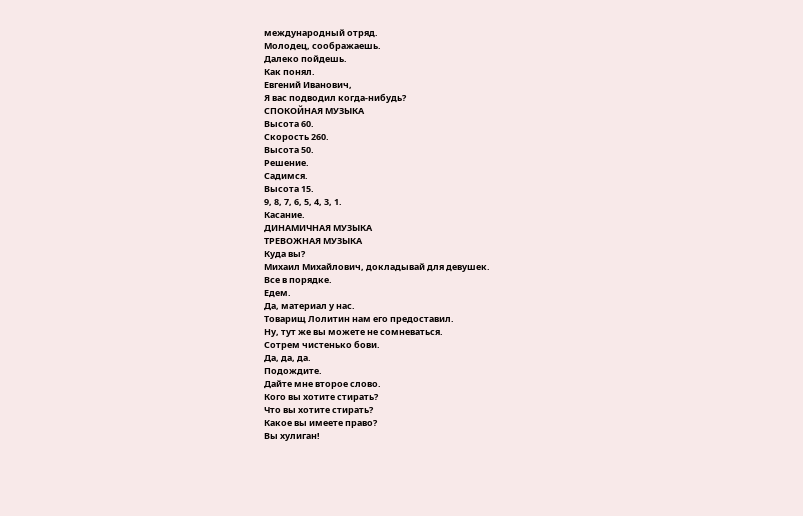международный отряд.
Молодец, соображаешь.
Далеко пойдешь.
Как понял.
Евгений Иванович,
Я вас подводил когда-нибудь?
СПОКОЙНАЯ МУЗЫКА
Высота 60.
Скорость 260.
Высота 50.
Решение.
Садимся.
Высота 15.
9, 8, 7, 6, 5, 4, 3, 1.
Касание.
ДИНАМИЧНАЯ МУЗЫКА
ТРЕВОЖНАЯ МУЗЫКА
Куда вы?
Михаил Михайлович, докладывай для девушек.
Все в порядке.
Едем.
Да, материал у нас.
Товарищ Лолитин нам его предоставил.
Ну, тут же вы можете не сомневаться.
Сотрем чистенько бови.
Да, да, да.
Подождите.
Дайте мне второе слово.
Кого вы хотите стирать?
Что вы хотите стирать?
Какое вы имеете право?
Вы хулиган!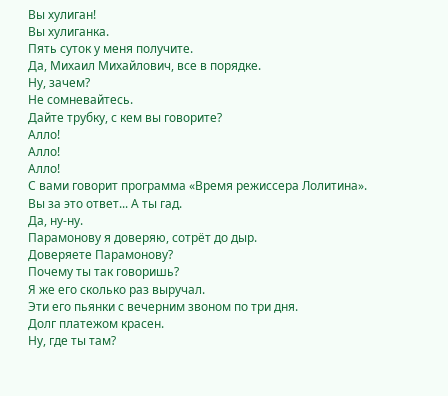Вы хулиган!
Вы хулиганка.
Пять суток у меня получите.
Да, Михаил Михайлович, все в порядке.
Ну, зачем?
Не сомневайтесь.
Дайте трубку, с кем вы говорите?
Алло!
Алло!
Алло!
С вами говорит программа «Время режиссера Лолитина».
Вы за это ответ... А ты гад.
Да, ну-ну.
Парамонову я доверяю, сотрёт до дыр.
Доверяете Парамонову?
Почему ты так говоришь?
Я же его сколько раз выручал.
Эти его пьянки с вечерним звоном по три дня.
Долг платежом красен.
Ну, где ты там?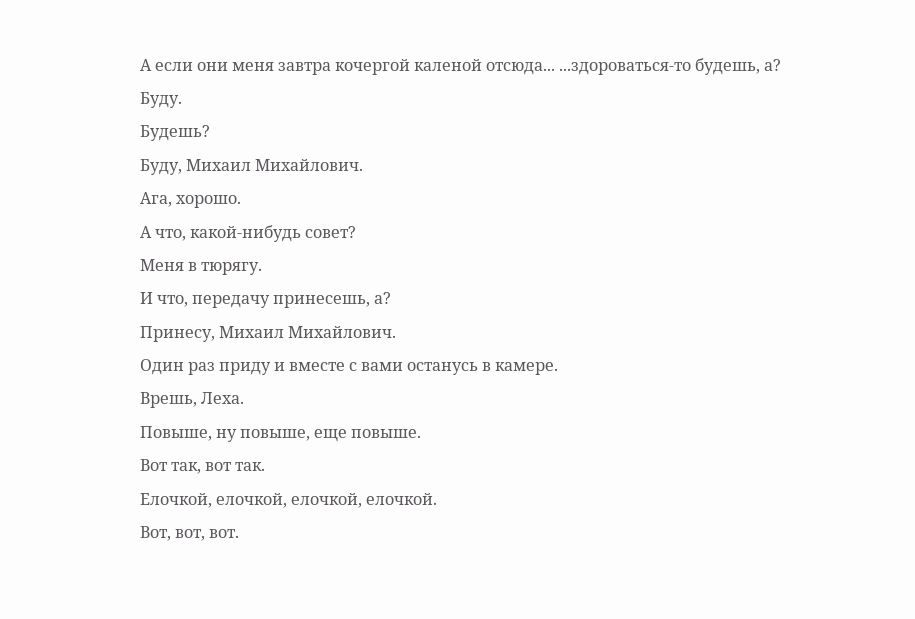А если они меня завтра кочергой каленой отсюда... ...здороваться-то будешь, а?
Буду.
Будешь?
Буду, Михаил Михайлович.
Ага, хорошо.
А что, какой-нибудь совет?
Меня в тюрягу.
И что, передачу принесешь, а?
Принесу, Михаил Михайлович.
Один раз приду и вместе с вами останусь в камере.
Врешь, Леха.
Повыше, ну повыше, еще повыше.
Вот так, вот так.
Елочкой, елочкой, елочкой, елочкой.
Вот, вот, вот.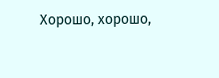Хорошо, хорошо,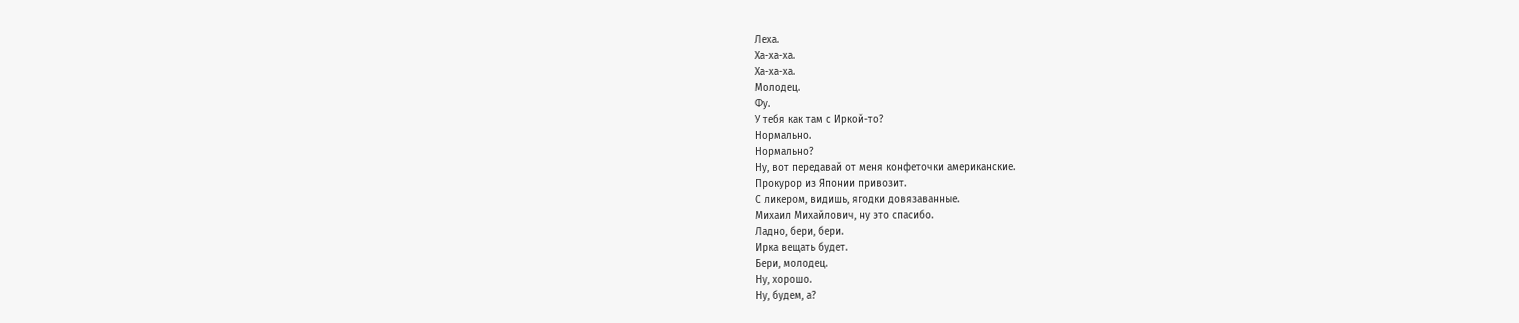Леха.
Ха-ха-ха.
Ха-ха-ха.
Молодец.
Фу.
У тебя как там с Иркой-то?
Нормально.
Нормально?
Ну, вот передавай от меня конфеточки американские.
Прокурор из Японии привозит.
С ликером, видишь, ягодки довязаванные.
Михаил Михайлович, ну это спасибо.
Ладно, бери, бери.
Ирка вещать будет.
Бери, молодец.
Ну, хорошо.
Ну, будем, а?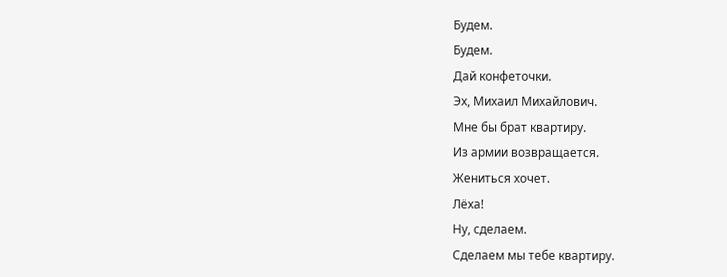Будем.
Будем.
Дай конфеточки.
Эх, Михаил Михайлович.
Мне бы брат квартиру.
Из армии возвращается.
Жениться хочет.
Лёха!
Ну, сделаем.
Сделаем мы тебе квартиру.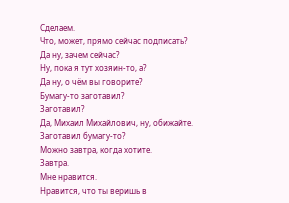Сделаем.
Что, может, прямо сейчас подписать?
Да ну, зачем сейчас?
Ну, пока я тут хозяин-то, а?
Да ну, о чём вы говорите?
Бумагу-то заготавил?
Заготавил?
Да, Михаил Михайлович, ну, обижайте.
Заготавил бумагу-то?
Можно завтра, когда хотите.
Завтра.
Мне нравится.
Нравится, что ты веришь в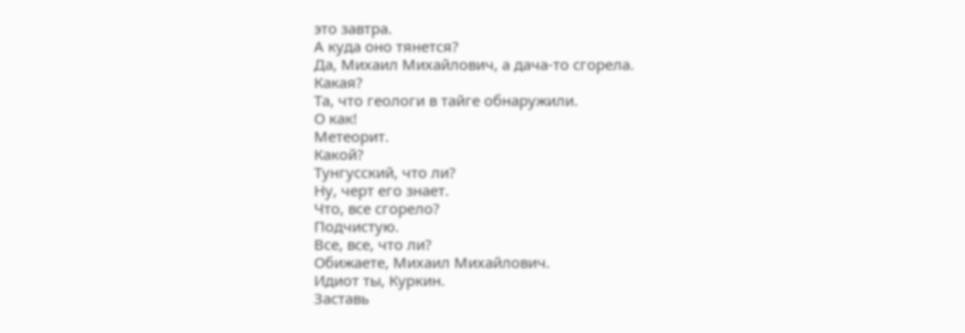это завтра.
А куда оно тянется?
Да, Михаил Михайлович, а дача-то сгорела.
Какая?
Та, что геологи в тайге обнаружили.
О как!
Метеорит.
Какой?
Тунгусский, что ли?
Ну, черт его знает.
Что, все сгорело?
Подчистую.
Все, все, что ли?
Обижаете, Михаил Михайлович.
Идиот ты, Куркин.
Заставь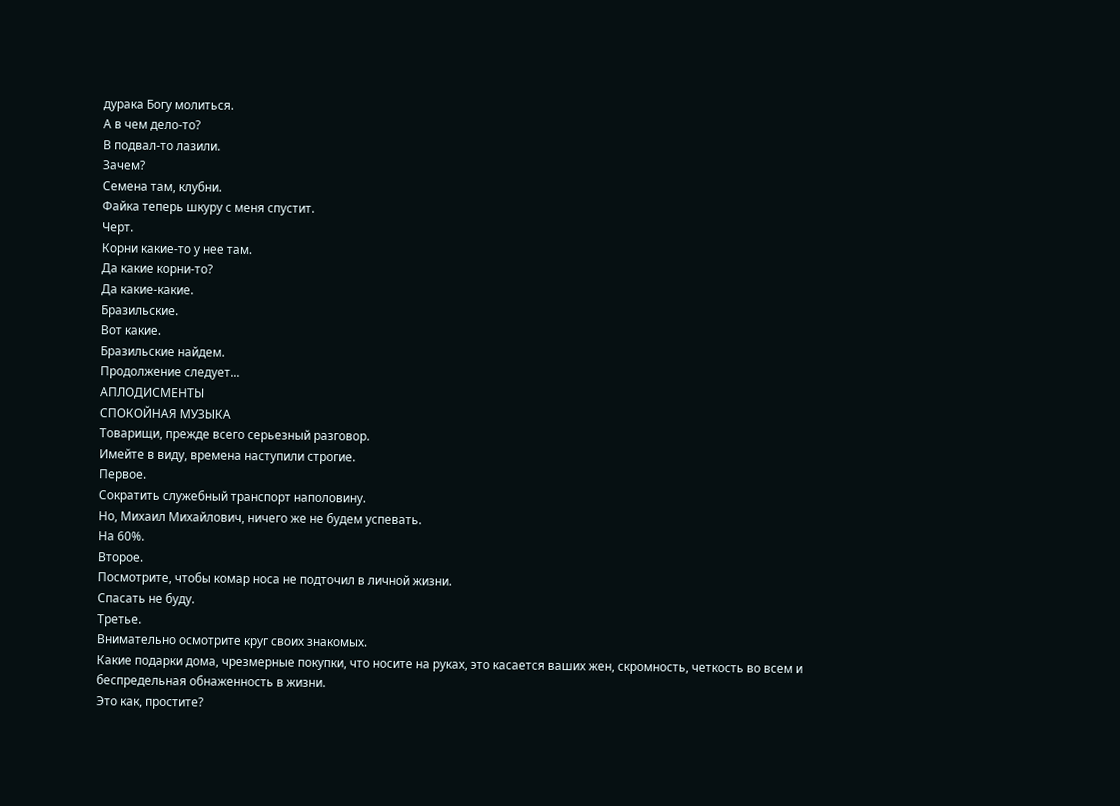дурака Богу молиться.
А в чем дело-то?
В подвал-то лазили.
Зачем?
Семена там, клубни.
Файка теперь шкуру с меня спустит.
Черт.
Корни какие-то у нее там.
Да какие корни-то?
Да какие-какие.
Бразильские.
Вот какие.
Бразильские найдем.
Продолжение следует...
АПЛОДИСМЕНТЫ
СПОКОЙНАЯ МУЗЫКА
Товарищи, прежде всего серьезный разговор.
Имейте в виду, времена наступили строгие.
Первое.
Сократить служебный транспорт наполовину.
Но, Михаил Михайлович, ничего же не будем успевать.
На 60%.
Второе.
Посмотрите, чтобы комар носа не подточил в личной жизни.
Спасать не буду.
Третье.
Внимательно осмотрите круг своих знакомых.
Какие подарки дома, чрезмерные покупки, что носите на руках, это касается ваших жен, скромность, четкость во всем и беспредельная обнаженность в жизни.
Это как, простите?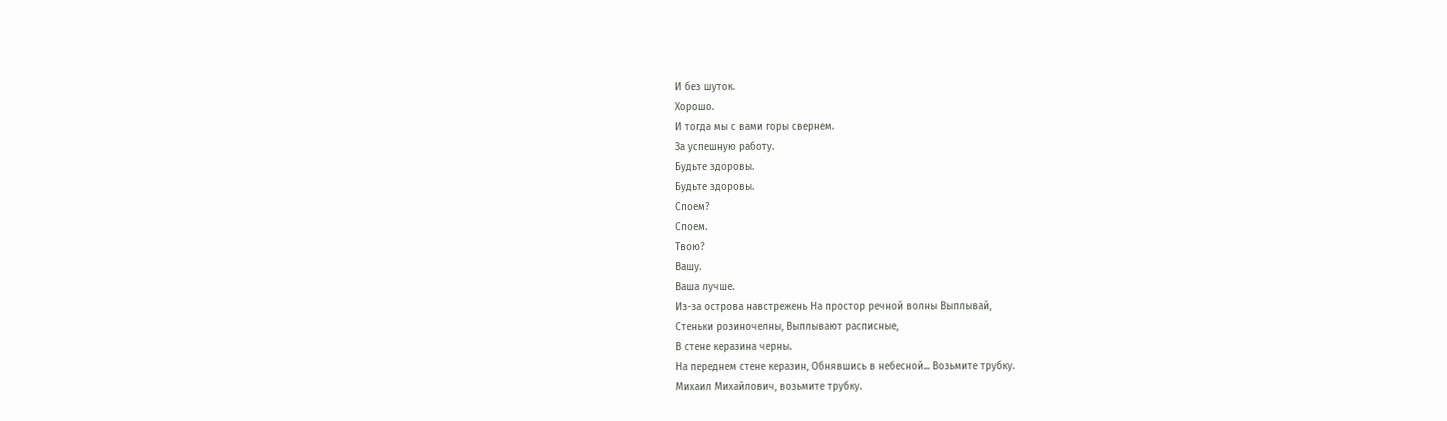И без шуток.
Хорошо.
И тогда мы с вами горы свернем.
За успешную работу.
Будьте здоровы.
Будьте здоровы.
Споем?
Споем.
Твою?
Вашу.
Ваша лучше.
Из-за острова навстрежень На простор речной волны Выплывай,
Стеньки розиночелны, Выплывают расписные,
В стене керазина черны.
На переднем стене керазин, Обнявшись в небесной... Возьмите трубку.
Михаил Михайлович, возьмите трубку.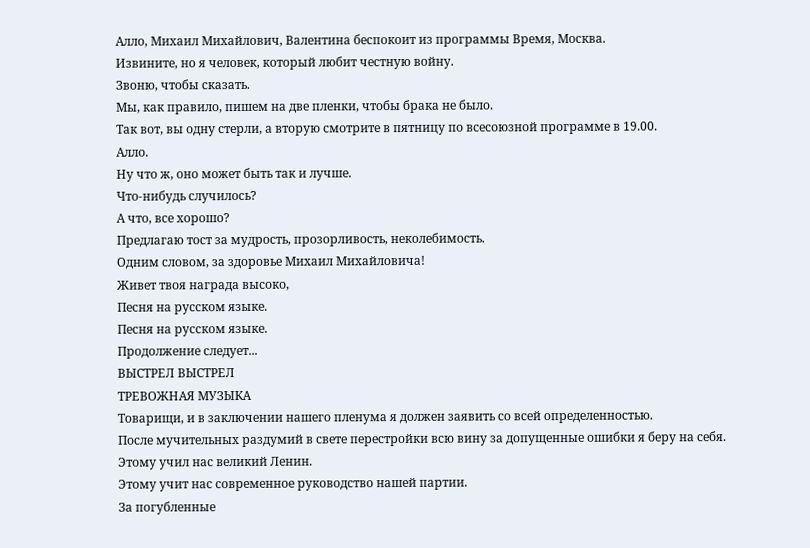Алло, Михаил Михайлович, Валентина беспокоит из программы Время, Москва.
Извините, но я человек, который любит честную войну.
Звоню, чтобы сказать.
Мы, как правило, пишем на две пленки, чтобы брака не было.
Так вот, вы одну стерли, а вторую смотрите в пятницу по всесоюзной программе в 19.00.
Алло.
Ну что ж, оно может быть так и лучше.
Что-нибудь случилось?
А что, все хорошо?
Предлагаю тост за мудрость, прозорливость, неколебимость.
Одним словом, за здоровье Михаил Михайловича!
Живет твоя награда высоко,
Песня на русском языке.
Песня на русском языке.
Продолжение следует...
ВЫСТРЕЛ ВЫСТРЕЛ
ТРЕВОЖНАЯ МУЗЫКА
Товарищи, и в заключении нашего пленума я должен заявить со всей определенностью.
После мучительных раздумий в свете перестройки всю вину за допущенные ошибки я беру на себя.
Этому учил нас великий Ленин.
Этому учит нас современное руководство нашей партии.
За погубленные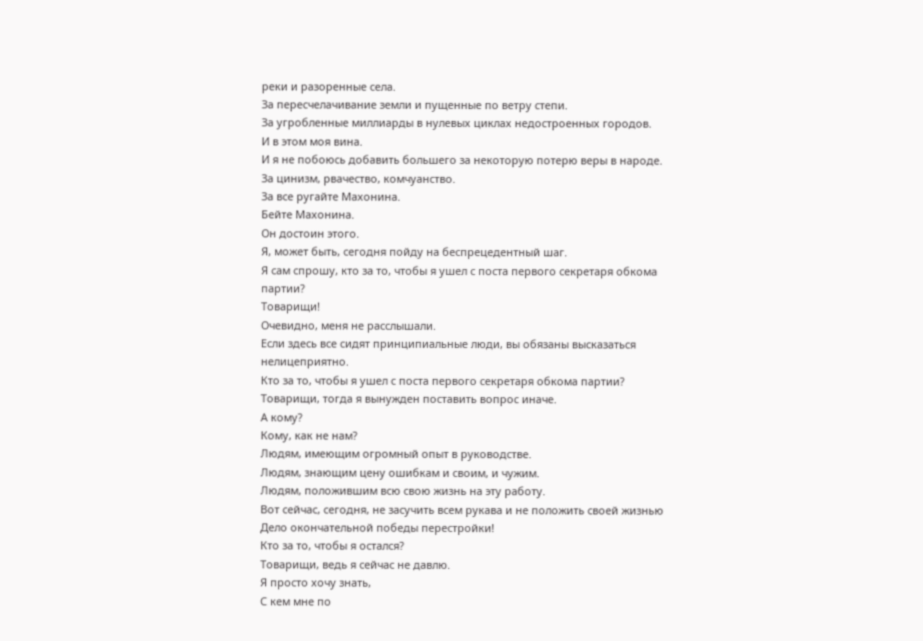реки и разоренные села.
За пересчелачивание земли и пущенные по ветру степи.
За угробленные миллиарды в нулевых циклах недостроенных городов.
И в этом моя вина.
И я не побоюсь добавить большего за некоторую потерю веры в народе.
За цинизм, рвачество, комчуанство.
За все ругайте Махонина.
Бейте Махонина.
Он достоин этого.
Я, может быть, сегодня пойду на беспрецедентный шаг.
Я сам спрошу, кто за то, чтобы я ушел с поста первого секретаря обкома партии?
Товарищи!
Очевидно, меня не расслышали.
Если здесь все сидят принципиальные люди, вы обязаны высказаться нелицеприятно.
Кто за то, чтобы я ушел с поста первого секретаря обкома партии?
Товарищи, тогда я вынужден поставить вопрос иначе.
А кому?
Кому, как не нам?
Людям, имеющим огромный опыт в руководстве.
Людям, знающим цену ошибкам и своим, и чужим.
Людям, положившим всю свою жизнь на эту работу.
Вот сейчас, сегодня, не засучить всем рукава и не положить своей жизнью
Дело окончательной победы перестройки!
Кто за то, чтобы я остался?
Товарищи, ведь я сейчас не давлю.
Я просто хочу знать,
С кем мне по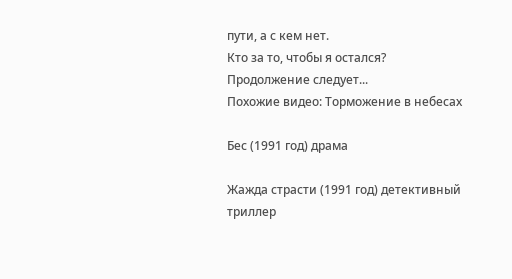пути, а с кем нет.
Кто за то, чтобы я остался?
Продолжение следует...
Похожие видео: Торможение в небесах

Бес (1991 год) драма

Жажда страсти (1991 год) детективный триллер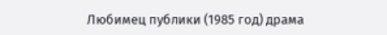Любимец публики (1985 год) драма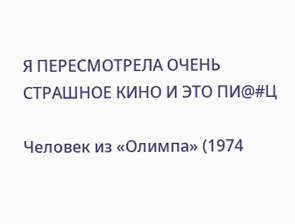Я ПЕРЕСМОТРЕЛА ОЧЕНЬ СТРАШНОЕ КИНО И ЭТО ПИ@#Ц

Человек из «Олимпа» (1974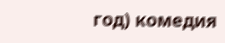год) комедия